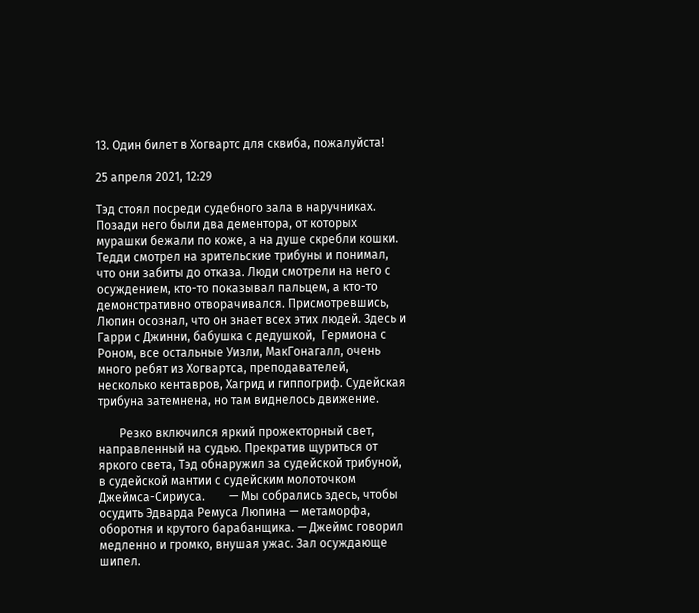13. Один билет в Хогвартс для сквиба, пожалуйста!

25 апреля 2021, 12:29

Тэд стоял посреди судебного зала в наручниках. Позади него были два дементора, от которых мурашки бежали по коже, а на душе скребли кошки. Тедди смотрел на зрительские трибуны и понимал, что они забиты до отказа. Люди смотрели на него с осуждением, кто-то показывал пальцем, а кто-то демонстративно отворачивался. Присмотревшись, Люпин осознал, что он знает всех этих людей. Здесь и Гарри с Джинни, бабушка с дедушкой,  Гермиона с Роном, все остальные Уизли, МакГонагалл, очень много ребят из Хогвартса, преподавателей,  несколько кентавров, Хагрид и гиппогриф. Судейская трибуна затемнена, но там виднелось движение.

       Резко включился яркий прожекторный свет, направленный на судью. Прекратив щуриться от яркого света, Тэд обнаружил за судейской трибуной, в судейской мантии с судейским молоточком Джеймса-Сириуса.        — Мы собрались здесь, чтобы осудить Эдварда Ремуса Люпина — метаморфа, оборотня и крутого барабанщика. — Джеймс говорил медленно и громко, внушая ужас. Зал осуждающе шипел.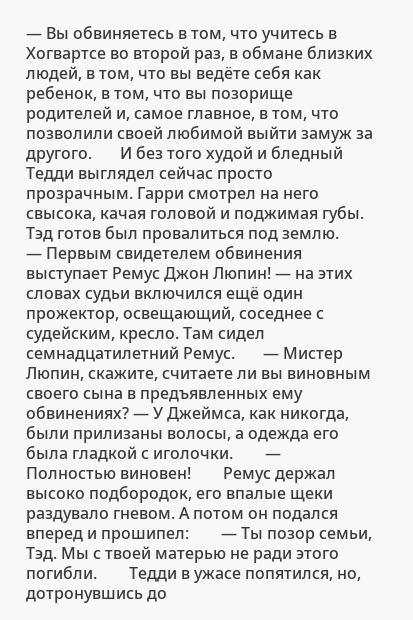— Вы обвиняетесь в том, что учитесь в Хогвартсе во второй раз, в обмане близких людей, в том, что вы ведёте себя как ребенок, в том, что вы позорище родителей и, самое главное, в том, что позволили своей любимой выйти замуж за другого.       И без того худой и бледный Тедди выглядел сейчас просто прозрачным. Гарри смотрел на него свысока, качая головой и поджимая губы. Тэд готов был провалиться под землю.       — Первым свидетелем обвинения выступает Ремус Джон Люпин! — на этих словах судьи включился ещё один прожектор, освещающий, соседнее с судейским, кресло. Там сидел семнадцатилетний Ремус.       — Мистер Люпин, скажите, считаете ли вы виновным своего сына в предъявленных ему обвинениях? — У Джеймса, как никогда, были прилизаны волосы, а одежда его была гладкой с иголочки.        — Полностью виновен!        Ремус держал высоко подбородок, его впалые щеки раздувало гневом. А потом он подался вперед и прошипел:        — Ты позор семьи, Тэд. Мы с твоей матерью не ради этого погибли.        Тедди в ужасе попятился, но, дотронувшись до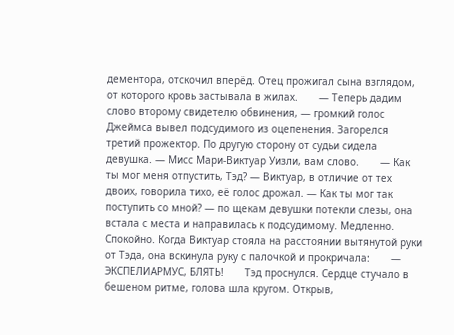дементора, отскочил вперёд. Отец прожигал сына взглядом, от которого кровь застывала в жилах.       — Теперь дадим слово второму свидетелю обвинения, — громкий голос Джеймса вывел подсудимого из оцепенения. Загорелся третий прожектор. По другую сторону от судьи сидела девушка. — Мисс Мари-Виктуар Уизли, вам слово.       — Как ты мог меня отпустить, Тэд? — Виктуар, в отличие от тех двоих, говорила тихо, её голос дрожал. — Как ты мог так поступить со мной? — по щекам девушки потекли слезы, она встала с места и направилась к подсудимому. Медленно. Спокойно. Когда Виктуар стояла на расстоянии вытянутой руки от Тэда, она вскинула руку с палочкой и прокричала:       — ЭКСПЕЛИАРМУС, БЛЯТЬ!       Тэд проснулся. Сердце стучало в бешеном ритме, голова шла кругом. Открыв,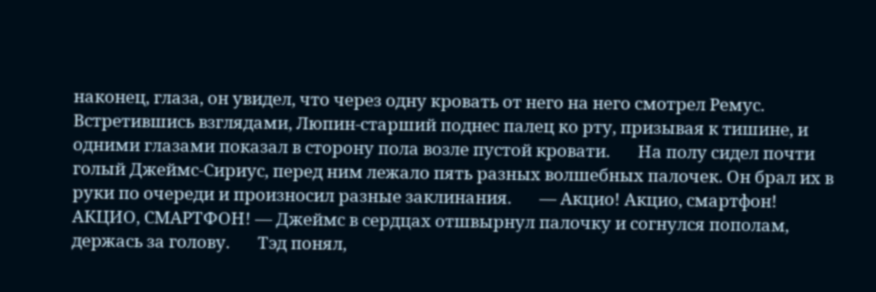наконец, глаза, он увидел, что через одну кровать от него на него смотрел Ремус. Встретившись взглядами, Люпин-старший поднес палец ко рту, призывая к тишине, и одними глазами показал в сторону пола возле пустой кровати.       На полу сидел почти голый Джеймс-Сириус, перед ним лежало пять разных волшебных палочек. Он брал их в руки по очереди и произносил разные заклинания.       — Акцио! Акцио, смартфон! АКЦИО, СМАРТФОН! — Джеймс в сердцах отшвырнул палочку и согнулся пополам, держась за голову.       Тэд понял,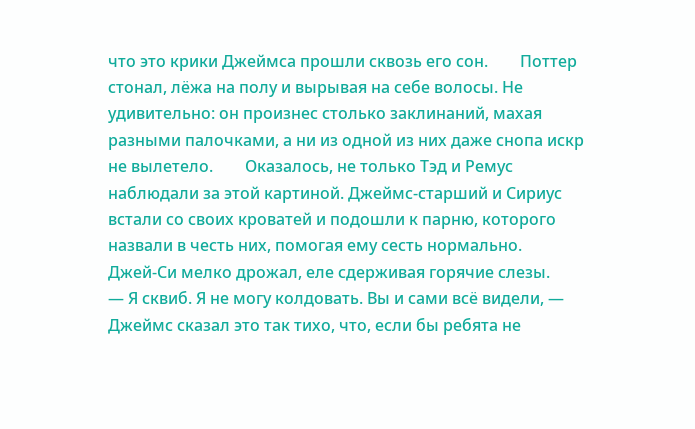что это крики Джеймса прошли сквозь его сон.        Поттер стонал, лёжа на полу и вырывая на себе волосы. Не удивительно: он произнес столько заклинаний, махая разными палочками, а ни из одной из них даже снопа искр не вылетело.        Оказалось, не только Тэд и Ремус наблюдали за этой картиной. Джеймс-старший и Сириус встали со своих кроватей и подошли к парню, которого назвали в честь них, помогая ему сесть нормально.       Джей-Си мелко дрожал, еле сдерживая горячие слезы.        — Я сквиб. Я не могу колдовать. Вы и сами всё видели, — Джеймс сказал это так тихо, что, если бы ребята не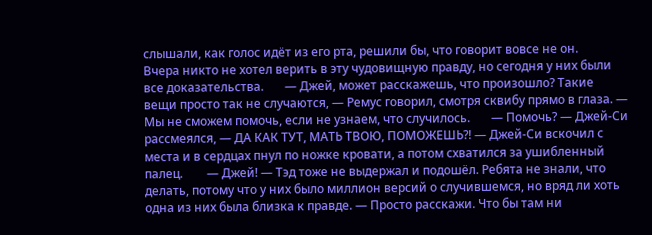слышали, как голос идёт из его рта, решили бы, что говорит вовсе не он.       Вчера никто не хотел верить в эту чудовищную правду, но сегодня у них были все доказательства.       — Джей, может расскажешь, что произошло? Такие вещи просто так не случаются, — Ремус говорил, смотря сквибу прямо в глаза. — Мы не сможем помочь, если не узнаем, что случилось.       — Помочь? — Джей-Си рассмеялся, — ДА КАК ТУТ, МАТЬ ТВОЮ, ПОМОЖЕШЬ?! — Джей-Си вскочил с места и в сердцах пнул по ножке кровати, а потом схватился за ушибленный палец.        — Джей! — Тэд тоже не выдержал и подошёл. Ребята не знали, что делать, потому что у них было миллион версий о случившемся, но вряд ли хоть одна из них была близка к правде. — Просто расскажи. Что бы там ни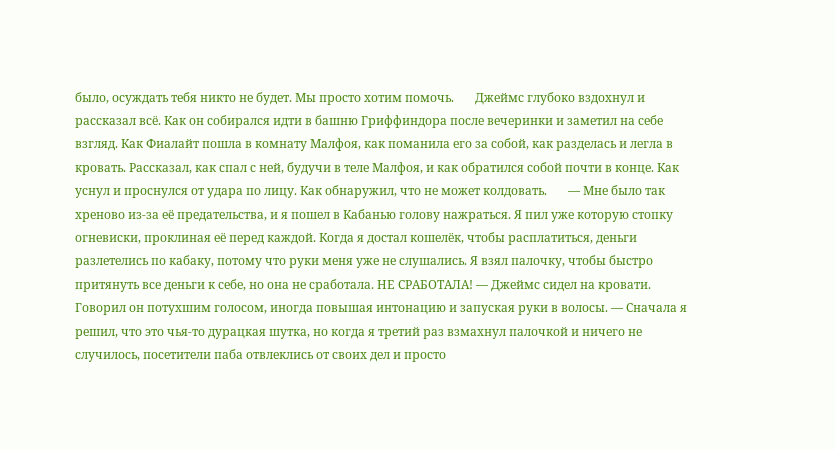было, осуждать тебя никто не будет. Мы просто хотим помочь.       Джеймс глубоко вздохнул и рассказал всё. Как он собирался идти в башню Гриффиндора после вечеринки и заметил на себе взгляд. Как Фиалайт пошла в комнату Малфоя, как поманила его за собой, как разделась и легла в кровать. Рассказал, как спал с ней, будучи в теле Малфоя, и как обратился собой почти в конце. Как уснул и проснулся от удара по лицу. Как обнаружил, что не может колдовать.       — Мне было так хреново из-за её предательства, и я пошел в Кабанью голову нажраться. Я пил уже которую стопку огневиски, проклиная её перед каждой. Когда я достал кошелёк, чтобы расплатиться, деньги разлетелись по кабаку, потому что руки меня уже не слушались. Я взял палочку, чтобы быстро притянуть все деньги к себе, но она не сработала. НЕ СРАБОТАЛА! — Джеймс сидел на кровати. Говорил он потухшим голосом, иногда повышая интонацию и запуская руки в волосы. — Сначала я решил, что это чья-то дурацкая шутка, но когда я третий раз взмахнул палочкой и ничего не случилось, посетители паба отвлеклись от своих дел и просто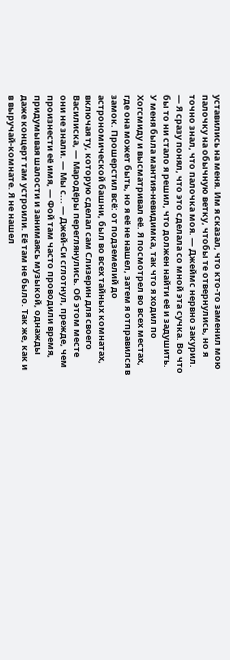уставились на меня. Им я сказал, что кто-то заменил мою палочку на обычную ветку, чтобы те отвернулись, но я точно знал, что палочка моя. — Джеймс нервно закурил. — Я сразу понял, что это сделала со мной эта сучка. Во что бы то ни стало я решил, что должен найти её и задушить. У меня была мантия-невидимка, так что я ходил по Хогсмиду и высматривал её. Я посмотрел во всех местах, где она может быть, но я её не нашел, затем я отправился в замок. Прошерстил всё: от подземелий до астрономической башни, был во всех тайных комнатах, включая ту, которую сделал сам Слизерин для своего Василиска, — Мародёры переглянулись. Об этом месте они не знали. — Мы с... — Джей-Си сглотнул, прежде, чем произнести её имя, — Фой там часто проводили время, придумывая шалости и занимаясь музыкой, однажды даже концерт там устроили. Её там не было. Так же, как и в выручай-комнате. Я не нашел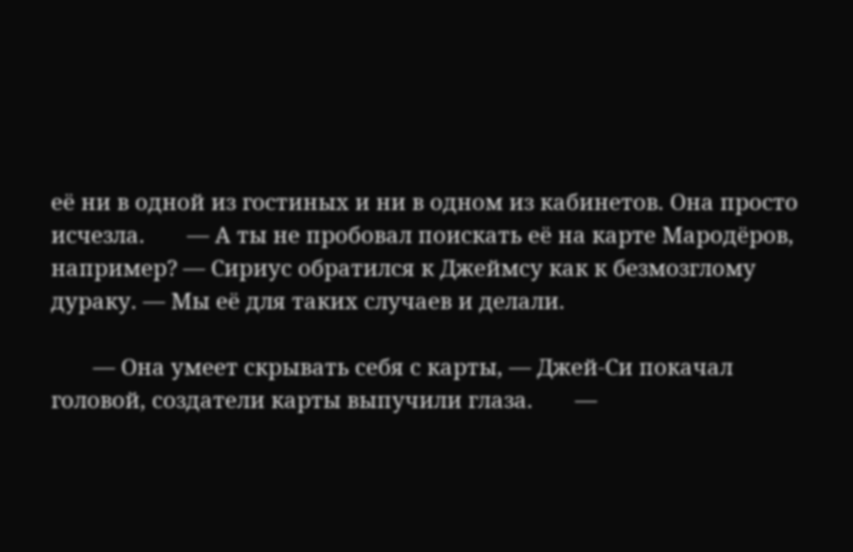её ни в одной из гостиных и ни в одном из кабинетов. Она просто исчезла.       — А ты не пробовал поискать её на карте Мародёров, например? — Сириус обратился к Джеймсу как к безмозглому дураку. — Мы её для таких случаев и делали.

       — Она умеет скрывать себя с карты, — Джей-Си покачал головой, создатели карты выпучили глаза.       —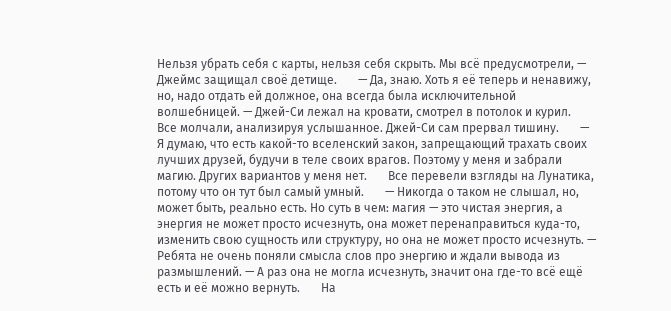Нельзя убрать себя с карты, нельзя себя скрыть. Мы всё предусмотрели, — Джеймс защищал своё детище.       — Да, знаю. Хоть я её теперь и ненавижу, но, надо отдать ей должное, она всегда была исключительной волшебницей. — Джей-Си лежал на кровати, смотрел в потолок и курил.       Все молчали, анализируя услышанное. Джей-Си сам прервал тишину.       — Я думаю, что есть какой-то вселенский закон, запрещающий трахать своих лучших друзей, будучи в теле своих врагов. Поэтому у меня и забрали магию. Других вариантов у меня нет.       Все перевели взгляды на Лунатика, потому что он тут был самый умный.       — Никогда о таком не слышал, но, может быть, реально есть. Но суть в чем: магия — это чистая энергия, а энергия не может просто исчезнуть, она может перенаправиться куда-то, изменить свою сущность или структуру, но она не может просто исчезнуть. — Ребята не очень поняли смысла слов про энергию и ждали вывода из размышлений. — А раз она не могла исчезнуть, значит она где-то всё ещё есть и её можно вернуть.       На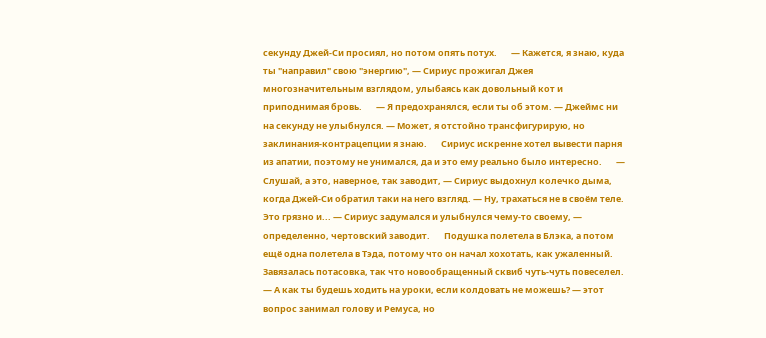секунду Джей-Си просиял, но потом опять потух.       — Кажется, я знаю, куда ты "направил" свою "энергию", — Сириус прожигал Джея многозначительным взглядом, улыбаясь как довольный кот и приподнимая бровь.       — Я предохранялся, если ты об этом. — Джеймс ни на секунду не улыбнулся. — Может, я отстойно трансфигурирую, но заклинания-контрацепции я знаю.       Сириус искренне хотел вывести парня из апатии, поэтому не унимался, да и это ему реально было интересно.       — Слушай, а это, наверное, так заводит, — Сириус выдохнул колечко дыма, когда Джей-Си обратил таки на него взгляд. — Ну, трахаться не в своём теле. Это грязно и... — Сириус задумался и улыбнулся чему-то своему, — определенно, чертовский заводит.       Подушка полетела в Блэка, а потом ещё одна полетела в Тэда, потому что он начал хохотать, как ужаленный. Завязалась потасовка, так что новообращенный сквиб чуть-чуть повеселел.       — А как ты будешь ходить на уроки, если колдовать не можешь? — этот вопрос занимал голову и Ремуса, но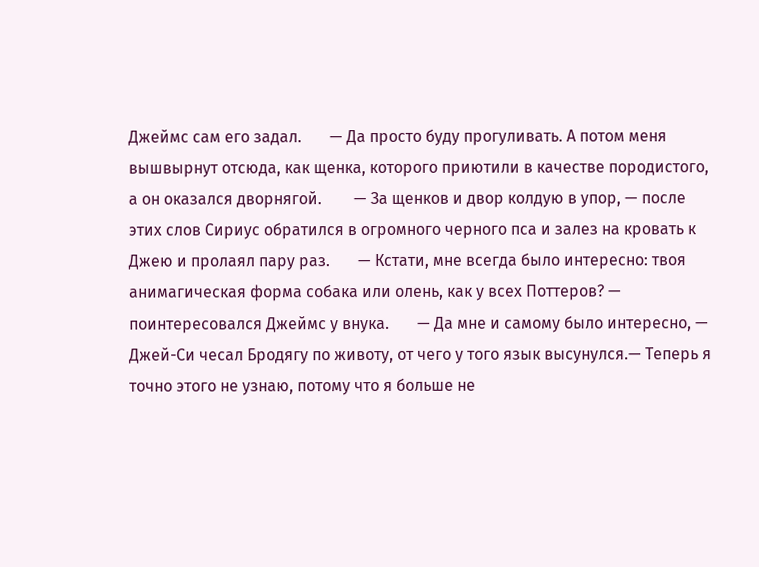Джеймс сам его задал.       — Да просто буду прогуливать. А потом меня вышвырнут отсюда, как щенка, которого приютили в качестве породистого, а он оказался дворнягой.        — За щенков и двор колдую в упор, — после этих слов Сириус обратился в огромного черного пса и залез на кровать к Джею и пролаял пару раз.       — Кстати, мне всегда было интересно: твоя анимагическая форма собака или олень, как у всех Поттеров? — поинтересовался Джеймс у внука.       — Да мне и самому было интересно, — Джей-Си чесал Бродягу по животу, от чего у того язык высунулся.— Теперь я точно этого не узнаю, потому что я больше не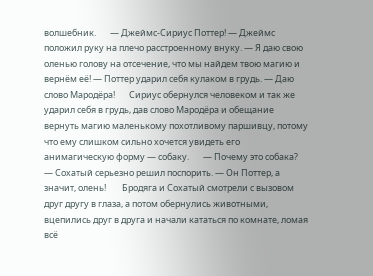волшебник.       — Джеймс-Сириус Поттер! — Джеймс положил руку на плечо расстроенному внуку. — Я даю свою оленью голову на отсечение, что мы найдем твою магию и вернём её! — Поттер ударил себя кулаком в грудь. — Даю слово Мародёра!       Сириус обернулся человеком и так же ударил себя в грудь, дав слово Мародёра и обещание вернуть магию маленькому похотливому паршивцу, потому что ему слишком сильно хочется увидеть его анимагическую форму — собаку.       — Почему это собака? — Сохатый серьезно решил поспорить. — Он Поттер, а значит, олень!        Бродяга и Сохатый смотрели с вызовом друг другу в глаза, а потом обернулись животными, вцепились друг в друга и начали кататься по комнате, ломая всё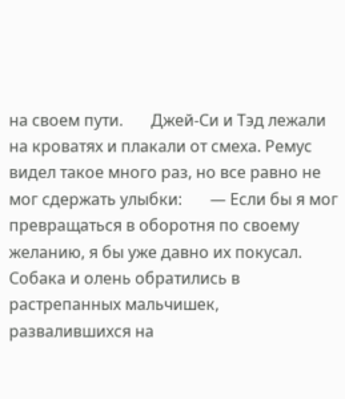на своем пути.       Джей-Си и Тэд лежали на кроватях и плакали от смеха. Ремус видел такое много раз, но все равно не мог сдержать улыбки:       — Если бы я мог превращаться в оборотня по своему желанию, я бы уже давно их покусал.       Собака и олень обратились в растрепанных мальчишек, развалившихся на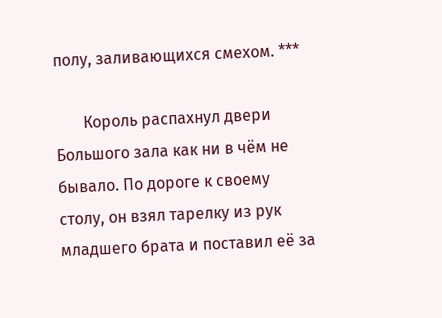полу, заливающихся смехом. ***

       Король распахнул двери Большого зала как ни в чём не бывало. По дороге к своему столу, он взял тарелку из рук младшего брата и поставил её за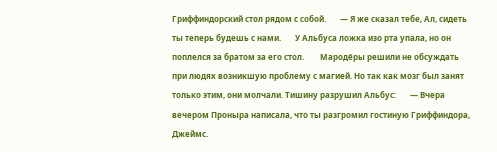Гриффиндорский стол рядом с собой.       — Я же сказал тебе, Ал, сидеть ты теперь будешь с нами.       У Альбуса ложка изо рта упала, но он поплелся за братом за его стол.        Мародёры решили не обсуждать при людях возникшую проблему с магией. Но так как мозг был занят только этим, они молчали. Тишину разрушил Альбус:       — Вчера вечером Проныра написала, что ты разгромил гостиную Гриффиндора, Джеймс.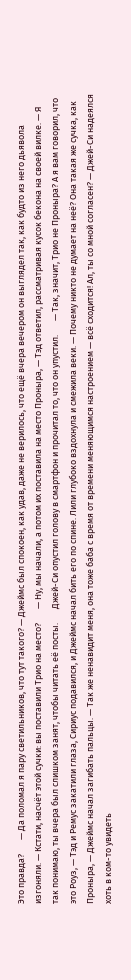Это правда?       — Да поломал я пару светильников, что тут такого? — Джеймс был спокоен, как удав, даже не верилось, что ещё вчера вечером он выглядел так, как будто из него дьявола изгоняли. — Кстати, насчёт этой сучки: вы поставили Трио на место?       — Ну, мы начали, а потом их поставила на место Проныра, — Тэд ответил, рассматривая кусок бекона на своей вилке. — Я так понимаю, ты вчера был слишком занят, чтобы читать её посты.       Джей-Си опустил голову в смартфон и прочитал то, что он упустил.       — Так, значит, Трио не Проныра? А я вам говорил, что это Роуз, — Тэд и Ремус закатили глаза, Сириус подавился, и Джеймс начал бить его по спине. Лили глубоко вздохнула и смежила веки. — Почему никто не думает на неё? Она такая же сучка, как Проныра, — Джеймс начал загибать пальцы. — Так же ненавидит меня, она тоже баба с время от времени меняющимся настроением — всё сходится! Ал, ты со мной согласен? — Джей-Си надеялся хоть в ком-то увидеть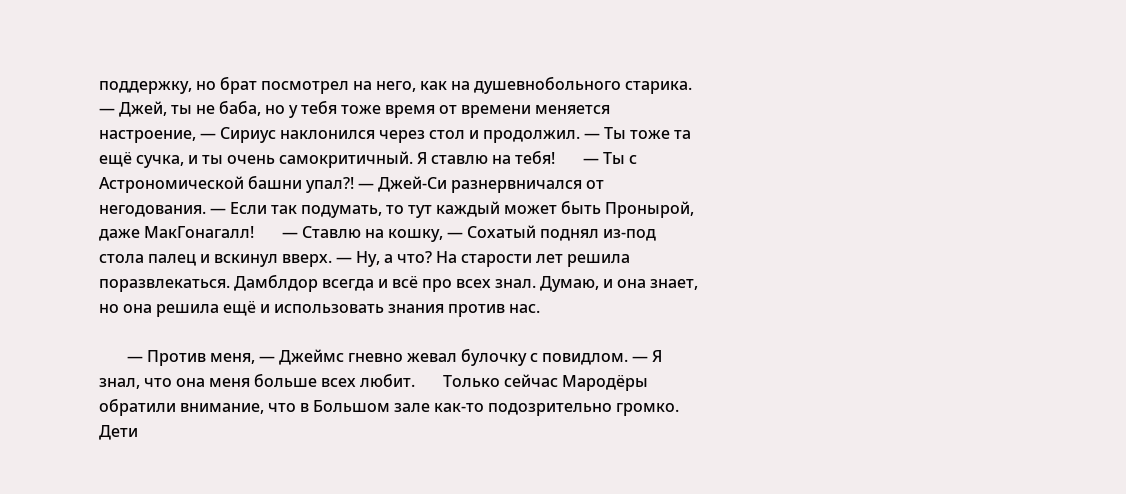поддержку, но брат посмотрел на него, как на душевнобольного старика.       — Джей, ты не баба, но у тебя тоже время от времени меняется настроение, — Сириус наклонился через стол и продолжил. — Ты тоже та ещё сучка, и ты очень самокритичный. Я ставлю на тебя!       — Ты с Астрономической башни упал?! — Джей-Си разнервничался от негодования. — Если так подумать, то тут каждый может быть Пронырой, даже МакГонагалл!       — Ставлю на кошку, — Сохатый поднял из-под стола палец и вскинул вверх. — Ну, а что? На старости лет решила поразвлекаться. Дамблдор всегда и всё про всех знал. Думаю, и она знает, но она решила ещё и использовать знания против нас.

       — Против меня, — Джеймс гневно жевал булочку с повидлом. — Я знал, что она меня больше всех любит.       Только сейчас Мародёры обратили внимание, что в Большом зале как-то подозрительно громко. Дети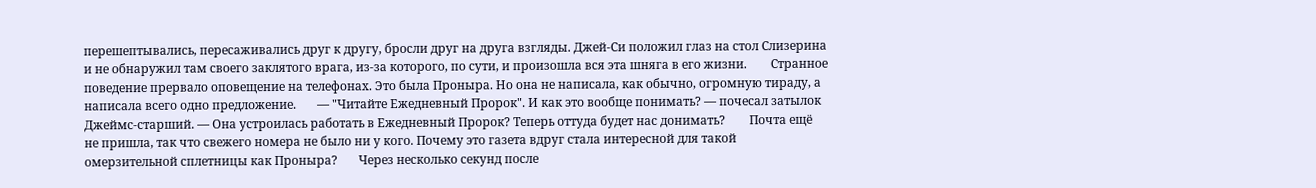перешептывались, пересаживались друг к другу, бросли друг на друга взгляды. Джей-Си положил глаз на стол Слизерина и не обнаружил там своего заклятого врага, из-за которого, по сути, и произошла вся эта шняга в его жизни.        Странное поведение прервало оповещение на телефонах. Это была Проныра. Но она не написала, как обычно, огромную тираду, а написала всего одно предложение.       — "Читайте Ежедневный Пророк". И как это вообще понимать? — почесал затылок Джеймс-старший. — Она устроилась работать в Ежедневный Пророк? Теперь оттуда будет нас донимать?        Почта ещё не пришла, так что свежего номера не было ни у кого. Почему это газета вдруг стала интересной для такой омерзительной сплетницы как Проныра?       Через несколько секунд после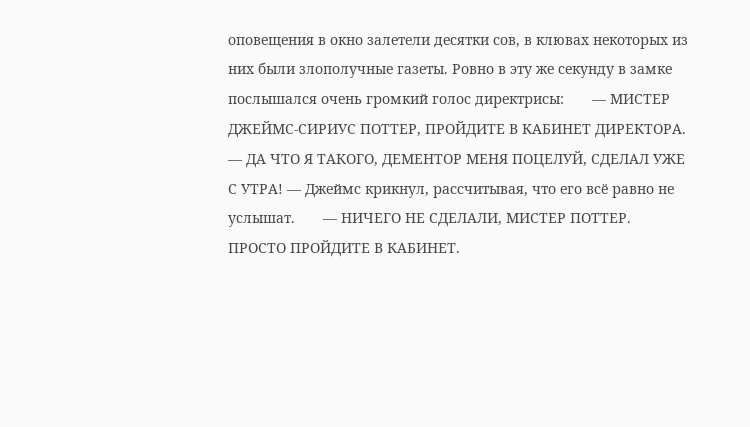оповещения в окно залетели десятки сов, в клювах некоторых из них были злополучные газеты. Ровно в эту же секунду в замке послышался очень громкий голос директрисы:       — МИСТЕР ДЖЕЙМС-СИРИУС ПОТТЕР, ПРОЙДИТЕ В КАБИНЕТ ДИРЕКТОРА.       — ДА ЧТО Я ТАКОГО, ДЕМЕНТОР МЕНЯ ПОЦЕЛУЙ, СДЕЛАЛ УЖЕ С УТРА! — Джеймс крикнул, рассчитывая, что его всё равно не услышат.       — НИЧЕГО НЕ СДЕЛАЛИ, МИСТЕР ПОТТЕР. ПРОСТО ПРОЙДИТЕ В КАБИНЕТ.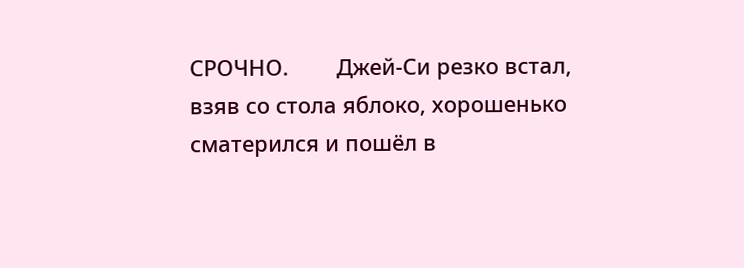СРОЧНО.        Джей-Си резко встал, взяв со стола яблоко, хорошенько сматерился и пошёл в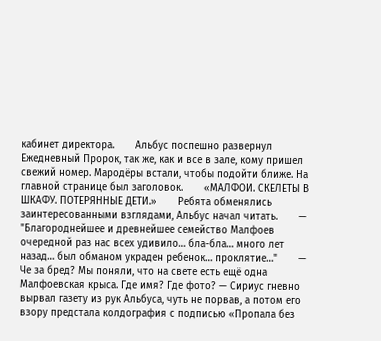кабинет директора.       Альбус поспешно развернул Ежедневный Пророк, так же, как и все в зале, кому пришел свежий номер. Мародёры встали, чтобы подойти ближе. На главной странице был заголовок.       «МАЛФОИ. СКЕЛЕТЫ В ШКАФУ. ПОТЕРЯННЫЕ ДЕТИ.»       Ребята обменялись заинтересованными взглядами, Альбус начал читать.       — "Благороднейшее и древнейшее семейство Малфоев очередной раз нас всех удивило… бла-бла… много лет назад… был обманом украден ребенок… проклятие…"       — Че за бред? Мы поняли, что на свете есть ещё одна Малфоевская крыса. Где имя? Где фото? — Сириус гневно вырвал газету из рук Альбуса, чуть не порвав, а потом его взору предстала колдография с подписью «Пропала без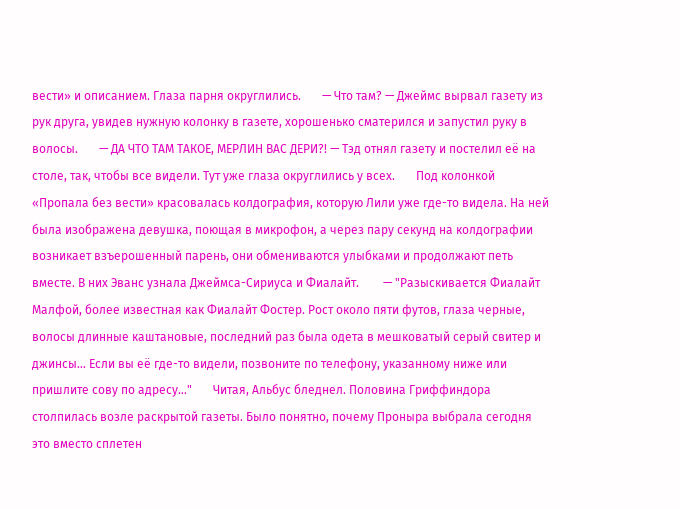вести» и описанием. Глаза парня округлились.       — Что там? — Джеймс вырвал газету из рук друга, увидев нужную колонку в газете, хорошенько сматерился и запустил руку в волосы.       — ДА ЧТО ТАМ ТАКОЕ, МЕРЛИН ВАС ДЕРИ?! — Тэд отнял газету и постелил её на столе, так, чтобы все видели. Тут уже глаза округлились у всех.       Под колонкой «Пропала без вести» красовалась колдография, которую Лили уже где-то видела. На ней была изображена девушка, поющая в микрофон, а через пару секунд на колдографии возникает взъерошенный парень, они обмениваются улыбками и продолжают петь вместе. В них Эванс узнала Джеймса-Сириуса и Фиалайт.        — "Разыскивается Фиалайт Малфой, более известная как Фиалайт Фостер. Рост около пяти футов, глаза черные, волосы длинные каштановые, последний раз была одета в мешковатый серый свитер и джинсы… Если вы её где-то видели, позвоните по телефону, указанному ниже или пришлите сову по адресу…"       Читая, Альбус бледнел. Половина Гриффиндора столпилась возле раскрытой газеты. Было понятно, почему Проныра выбрала сегодня это вместо сплетен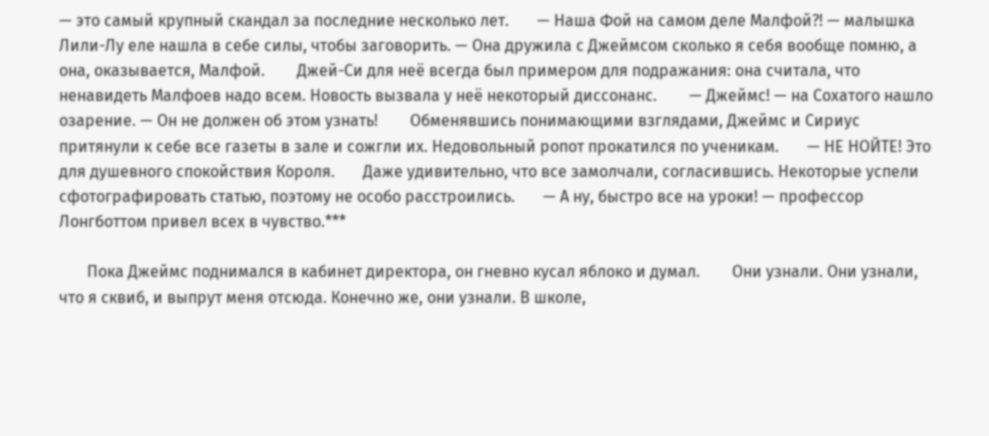— это самый крупный скандал за последние несколько лет.       — Наша Фой на самом деле Малфой?! — малышка Лили-Лу еле нашла в себе силы, чтобы заговорить. — Она дружила с Джеймсом сколько я себя вообще помню, а она, оказывается, Малфой.        Джей-Си для неё всегда был примером для подражания: она считала, что ненавидеть Малфоев надо всем. Новость вызвала у неё некоторый диссонанс.        — Джеймс! — на Сохатого нашло озарение. — Он не должен об этом узнать!        Обменявшись понимающими взглядами, Джеймс и Сириус притянули к себе все газеты в зале и сожгли их. Недовольный ропот прокатился по ученикам.       — НЕ НОЙТЕ! Это для душевного спокойствия Короля.       Даже удивительно, что все замолчали, согласившись. Некоторые успели сфотографировать статью, поэтому не особо расстроились.       — А ну, быстро все на уроки! — профессор Лонгботтом привел всех в чувство.***

       Пока Джеймс поднимался в кабинет директора, он гневно кусал яблоко и думал.        Они узнали. Они узнали, что я сквиб, и выпрут меня отсюда. Конечно же, они узнали. В школе,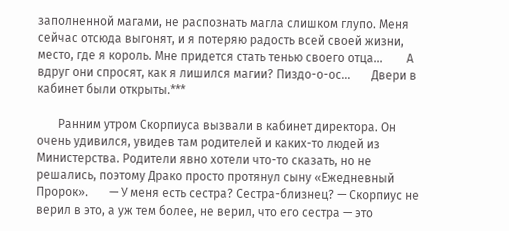заполненной магами, не распознать магла слишком глупо. Меня сейчас отсюда выгонят, и я потеряю радость всей своей жизни, место, где я король. Мне придется стать тенью своего отца...        А вдруг они спросят, как я лишился магии? Пиздо-о-ос…       Двери в кабинет были открыты.***

       Ранним утром Скорпиуса вызвали в кабинет директора. Он очень удивился, увидев там родителей и каких-то людей из Министерства. Родители явно хотели что-то сказать, но не решались, поэтому Драко просто протянул сыну «Ежедневный Пророк».       — У меня есть сестра? Сестра-близнец? — Скорпиус не верил в это, а уж тем более, не верил, что его сестра — это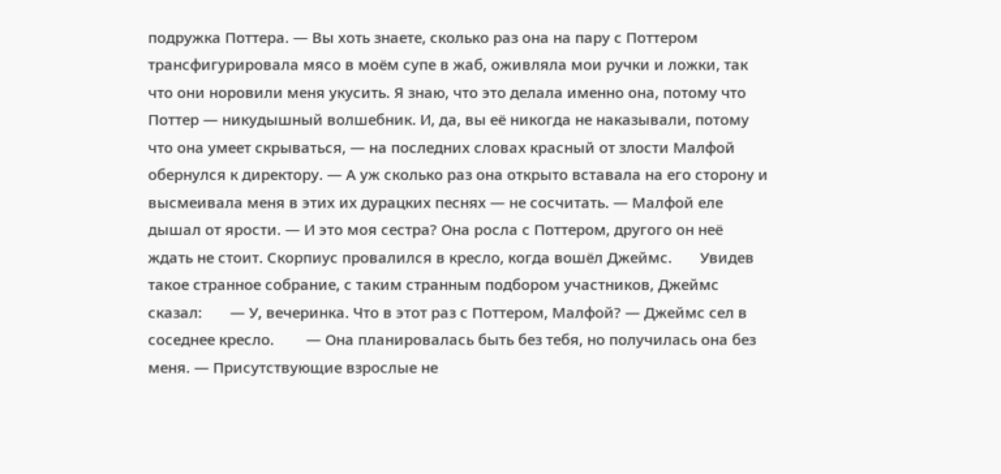подружка Поттера. — Вы хоть знаете, сколько раз она на пару с Поттером трансфигурировала мясо в моём супе в жаб, оживляла мои ручки и ложки, так что они норовили меня укусить. Я знаю, что это делала именно она, потому что Поттер — никудышный волшебник. И, да, вы её никогда не наказывали, потому что она умеет скрываться, — на последних словах красный от злости Малфой обернулся к директору. — А уж сколько раз она открыто вставала на его сторону и высмеивала меня в этих их дурацких песнях — не сосчитать. — Малфой еле дышал от ярости. — И это моя сестра? Она росла с Поттером, другого он неё ждать не стоит. Скорпиус провалился в кресло, когда вошёл Джеймс.       Увидев такое странное собрание, с таким странным подбором участников, Джеймс сказал:       — У, вечеринка. Что в этот раз с Поттером, Малфой? — Джеймс сел в соседнее кресло.        — Она планировалась быть без тебя, но получилась она без меня. — Присутствующие взрослые не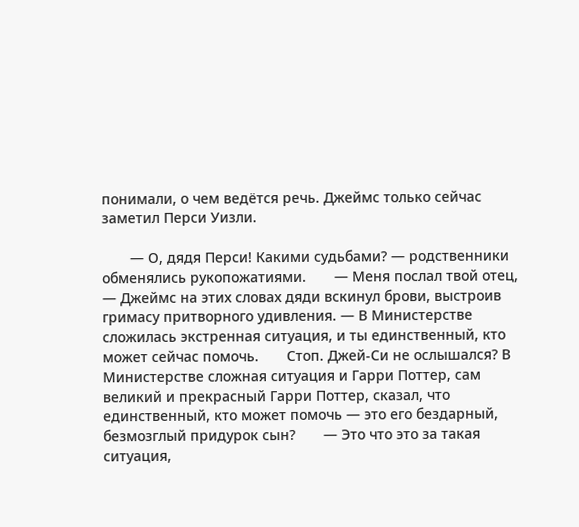понимали, о чем ведётся речь. Джеймс только сейчас заметил Перси Уизли.

       — О, дядя Перси! Какими судьбами? — родственники обменялись рукопожатиями.       — Меня послал твой отец, — Джеймс на этих словах дяди вскинул брови, выстроив гримасу притворного удивления. — В Министерстве сложилась экстренная ситуация, и ты единственный, кто может сейчас помочь.       Стоп. Джей-Си не ослышался? В Министерстве сложная ситуация и Гарри Поттер, сам великий и прекрасный Гарри Поттер, сказал, что единственный, кто может помочь — это его бездарный, безмозглый придурок сын?       — Это что это за такая ситуация,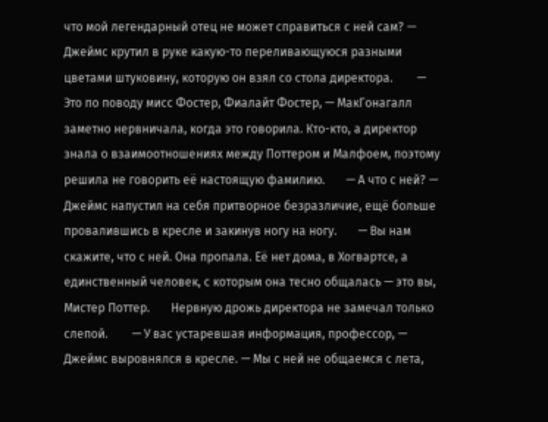что мой легендарный отец не может справиться с ней сам? — Джеймс крутил в руке какую-то переливающуюся разными цветами штуковину, которую он взял со стола директора.        — Это по поводу мисс Фостер, Фиалайт Фостер, — МакГонагалл заметно нервничала, когда это говорила. Кто-кто, а директор знала о взаимоотношениях между Поттером и Малфоем, поэтому решила не говорить её настоящую фамилию.       — А что с ней? — Джеймс напустил на себя притворное безразличие, ещё больше провалившись в кресле и закинув ногу на ногу.       — Вы нам скажите, что с ней. Она пропала. Её нет дома, в Хогвартсе, а единственный человек, с которым она тесно общалась — это вы, Мистер Поттер.       Нервную дрожь директора не замечал только слепой.        — У вас устаревшая информация, профессор, — Джеймс выровнялся в кресле. — Мы с ней не общаемся с лета,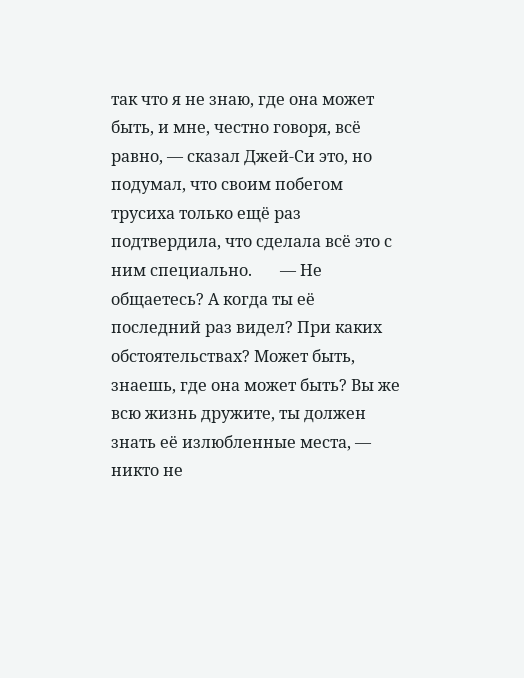так что я не знаю, где она может быть, и мне, честно говоря, всё равно, — сказал Джей-Си это, но подумал, что своим побегом трусиха только ещё раз подтвердила, что сделала всё это с ним специально.       — Не общаетесь? А когда ты её последний раз видел? При каких обстоятельствах? Может быть, знаешь, где она может быть? Вы же всю жизнь дружите, ты должен знать её излюбленные места, — никто не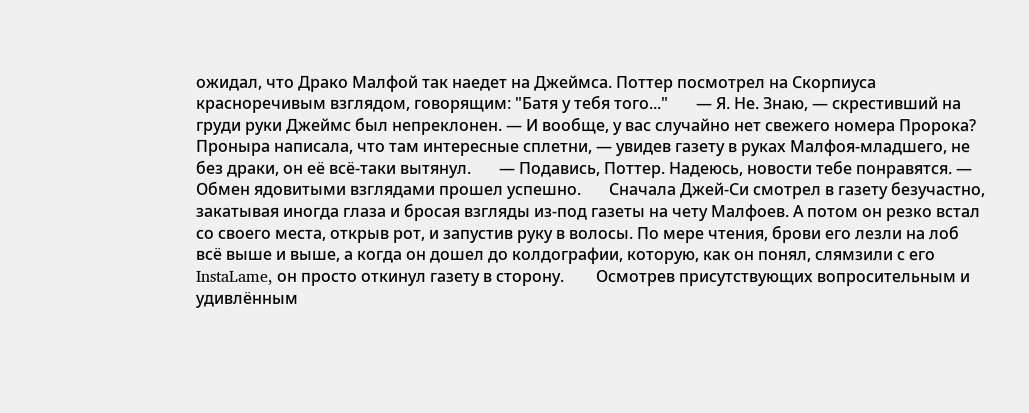ожидал, что Драко Малфой так наедет на Джеймса. Поттер посмотрел на Скорпиуса красноречивым взглядом, говорящим: "Батя у тебя того..."       — Я. Не. Знаю, — скрестивший на груди руки Джеймс был непреклонен. — И вообще, у вас случайно нет свежего номера Пророка? Проныра написала, что там интересные сплетни, — увидев газету в руках Малфоя-младшего, не без драки, он её всё-таки вытянул.       — Подавись, Поттер. Надеюсь, новости тебе понравятся. — Обмен ядовитыми взглядами прошел успешно.       Сначала Джей-Си смотрел в газету безучастно, закатывая иногда глаза и бросая взгляды из-под газеты на чету Малфоев. А потом он резко встал со своего места, открыв рот, и запустив руку в волосы. По мере чтения, брови его лезли на лоб всё выше и выше, а когда он дошел до колдографии, которую, как он понял, слямзили с его InstaLame, он просто откинул газету в сторону.        Осмотрев присутствующих вопросительным и удивлённым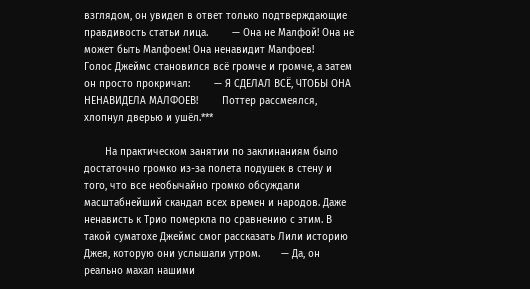взглядом, он увидел в ответ только подтверждающие правдивость статьи лица.        — Она не Малфой! Она не может быть Малфоем! Она ненавидит Малфоев!        Голос Джеймс становился всё громче и громче, а затем он просто прокричал:        — Я СДЕЛАЛ ВСЁ, ЧТОБЫ ОНА НЕНАВИДЕЛА МАЛФОЕВ!        Поттер рассмеялся, хлопнул дверью и ушёл.***

       На практическом занятии по заклинаниям было достаточно громко из-за полета подушек в стену и того, что все необычайно громко обсуждали масштабнейший скандал всех времен и народов. Даже ненависть к Трио померкла по сравнению с этим. В такой суматохе Джеймс смог рассказать Лили историю Джея, которую они услышали утром.       — Да, он реально махал нашими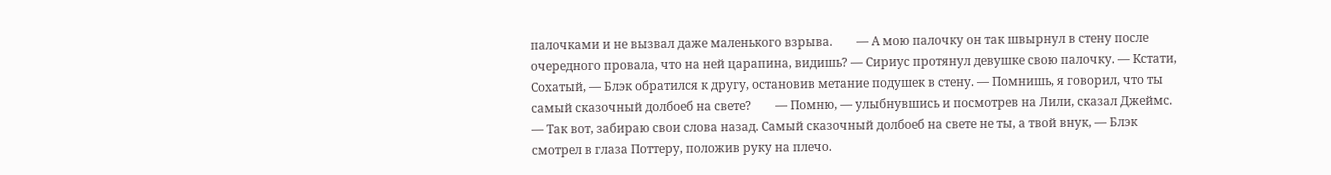палочками и не вызвал даже маленького взрыва.        — А мою палочку он так швырнул в стену после очередного провала, что на ней царапина, видишь? — Сириус протянул девушке свою палочку. — Кстати, Сохатый, — Блэк обратился к другу, остановив метание подушек в стену. — Помнишь, я говорил, что ты самый сказочный долбоеб на свете?        — Помню, — улыбнувшись и посмотрев на Лили, сказал Джеймс.       — Так вот, забираю свои слова назад. Самый сказочный долбоеб на свете не ты, а твой внук, — Блэк смотрел в глаза Поттеру, положив руку на плечо.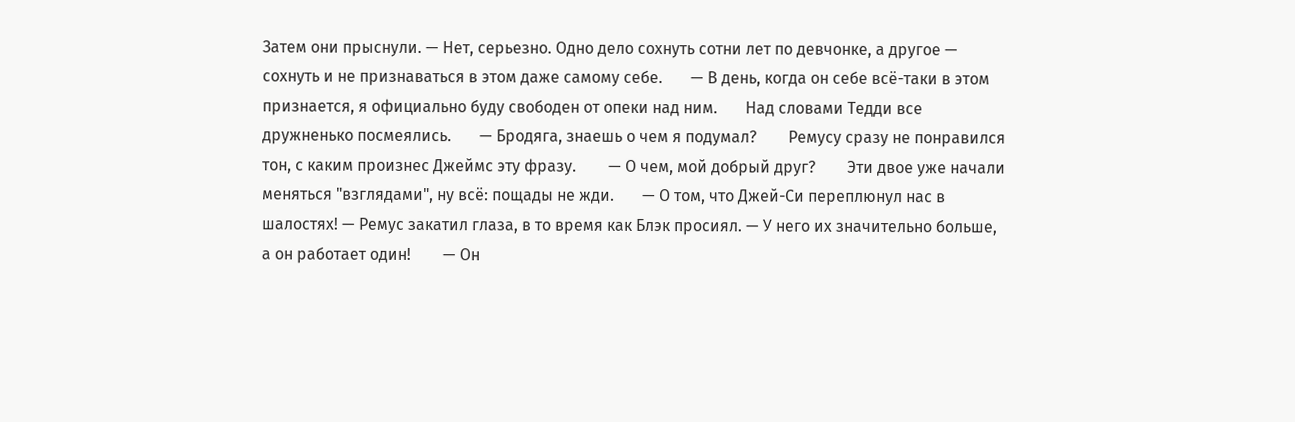Затем они прыснули. — Нет, серьезно. Одно дело сохнуть сотни лет по девчонке, а другое — сохнуть и не признаваться в этом даже самому себе.       — В день, когда он себе всё-таки в этом признается, я официально буду свободен от опеки над ним.       Над словами Тедди все дружненько посмеялись.       — Бродяга, знаешь о чем я подумал?        Ремусу сразу не понравился тон, с каким произнес Джеймс эту фразу.        — О чем, мой добрый друг?        Эти двое уже начали меняться "взглядами", ну всё: пощады не жди.       — О том, что Джей-Си переплюнул нас в шалостях! — Ремус закатил глаза, в то время как Блэк просиял. — У него их значительно больше, а он работает один!        — Он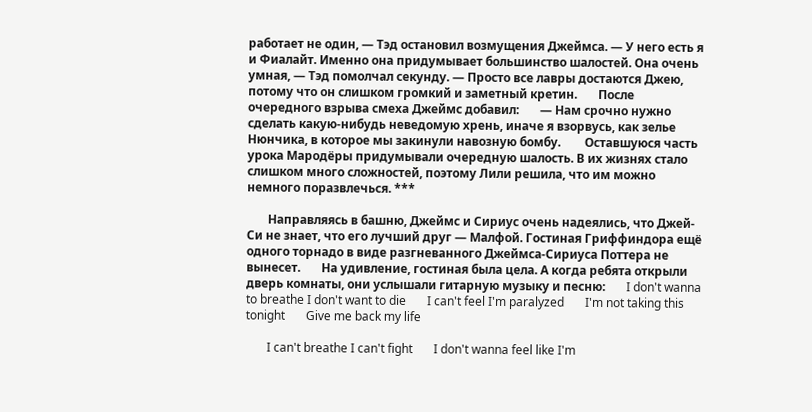работает не один, — Тэд остановил возмущения Джеймса. — У него есть я и Фиалайт. Именно она придумывает большинство шалостей. Она очень умная, — Тэд помолчал секунду. — Просто все лавры достаются Джею, потому что он слишком громкий и заметный кретин.       После очередного взрыва смеха Джеймс добавил:       — Нам срочно нужно сделать какую-нибудь неведомую хрень, иначе я взорвусь, как зелье Нюнчика, в которое мы закинули навозную бомбу.        Оставшуюся часть урока Мародёры придумывали очередную шалость. В их жизнях стало слишком много сложностей, поэтому Лили решила, что им можно немного поразвлечься. ***

       Направляясь в башню, Джеймс и Сириус очень надеялись, что Джей-Си не знает, что его лучший друг — Малфой. Гостиная Гриффиндора ещё одного торнадо в виде разгневанного Джеймса-Сириуса Поттера не вынесет.       На удивление, гостиная была цела. А когда ребята открыли дверь комнаты, они услышали гитарную музыку и песню:       I don't wanna to breathe I don't want to die       I can't feel I'm paralyzed       I'm not taking this tonight       Give me back my life

       I can't breathe I can't fight       I don't wanna feel like I'm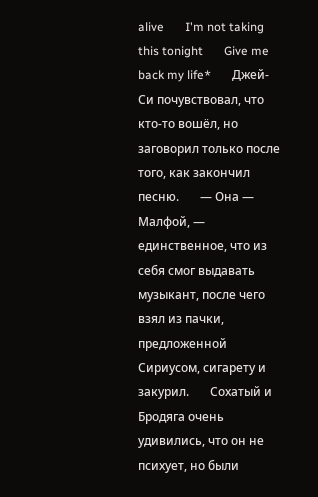alive       I'm not taking this tonight       Give me back my life*       Джей-Си почувствовал, что кто-то вошёл, но заговорил только после того, как закончил песню.       — Она — Малфой, — единственное, что из себя смог выдавать музыкант, после чего взял из пачки, предложенной Сириусом, сигарету и закурил.       Сохатый и Бродяга очень удивились, что он не психует, но были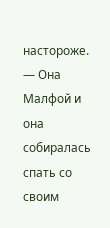настороже.       — Она Малфой и она собиралась спать со своим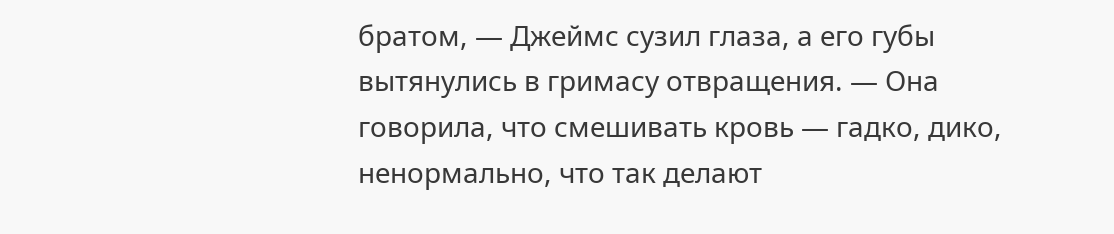братом, — Джеймс сузил глаза, а его губы вытянулись в гримасу отвращения. — Она говорила, что смешивать кровь — гадко, дико, ненормально, что так делают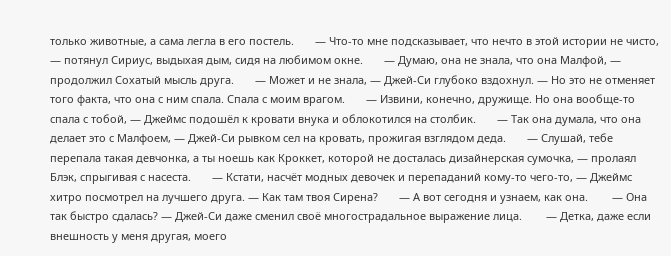только животные, а сама легла в его постель.       — Что-то мне подсказывает, что нечто в этой истории не чисто, — потянул Сириус, выдыхая дым, сидя на любимом окне.       — Думаю, она не знала, что она Малфой, — продолжил Сохатый мысль друга.       — Может и не знала, — Джей-Си глубоко вздохнул. — Но это не отменяет того факта, что она с ним спала. Спала с моим врагом.       — Извини, конечно, дружище. Но она вообще-то спала с тобой, — Джеймс подошёл к кровати внука и облокотился на столбик.       — Так она думала, что она делает это с Малфоем, — Джей-Си рывком сел на кровать, прожигая взглядом деда.       — Слушай, тебе перепала такая девчонка, а ты ноешь как Кроккет, которой не досталась дизайнерская сумочка, — пролаял Блэк, спрыгивая с насеста.       — Кстати, насчёт модных девочек и перепаданий кому-то чего-то, — Джеймс хитро посмотрел на лучшего друга. — Как там твоя Сирена?       — А вот сегодня и узнаем, как она.        — Она так быстро сдалась? — Джей-Си даже сменил своё многострадальное выражение лица.        — Детка, даже если внешность у меня другая, моего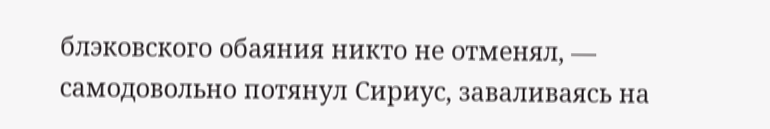блэковского обаяния никто не отменял, — самодовольно потянул Сириус, заваливаясь на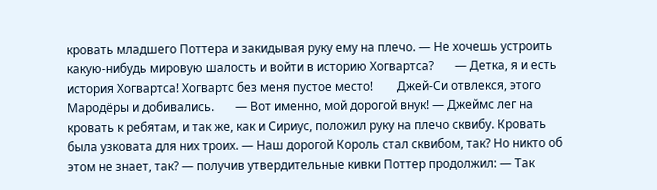кровать младшего Поттера и закидывая руку ему на плечо. — Не хочешь устроить какую-нибудь мировую шалость и войти в историю Хогвартса?       — Детка, я и есть история Хогвартса! Хогвартс без меня пустое место!        Джей-Си отвлекся, этого Мародёры и добивались.       — Вот именно, мой дорогой внук! — Джеймс лег на кровать к ребятам, и так же, как и Сириус, положил руку на плечо сквибу. Кровать была узковата для них троих. — Наш дорогой Король стал сквибом, так? Но никто об этом не знает, так? — получив утвердительные кивки Поттер продолжил: — Так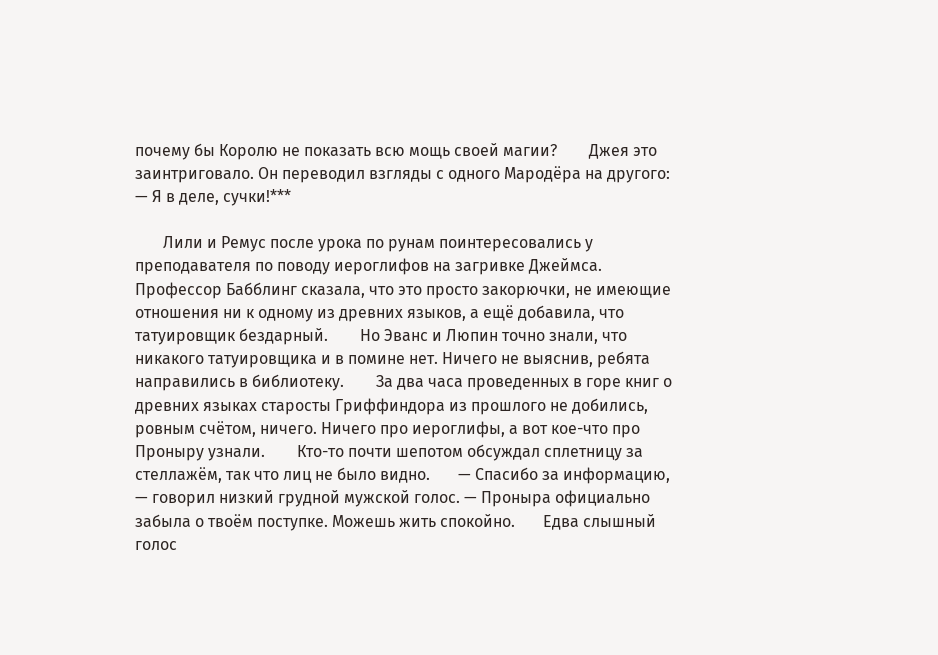почему бы Королю не показать всю мощь своей магии?        Джея это заинтриговало. Он переводил взгляды с одного Мародёра на другого:       — Я в деле, сучки!***

       Лили и Ремус после урока по рунам поинтересовались у преподавателя по поводу иероглифов на загривке Джеймса. Профессор Бабблинг сказала, что это просто закорючки, не имеющие отношения ни к одному из древних языков, а ещё добавила, что татуировщик бездарный.        Но Эванс и Люпин точно знали, что никакого татуировщика и в помине нет. Ничего не выяснив, ребята направились в библиотеку.        За два часа проведенных в горе книг о древних языках старосты Гриффиндора из прошлого не добились, ровным счётом, ничего. Ничего про иероглифы, а вот кое-что про Проныру узнали.        Кто-то почти шепотом обсуждал сплетницу за стеллажём, так что лиц не было видно.       — Спасибо за информацию, — говорил низкий грудной мужской голос. — Проныра официально забыла о твоём поступке. Можешь жить спокойно.       Едва слышный голос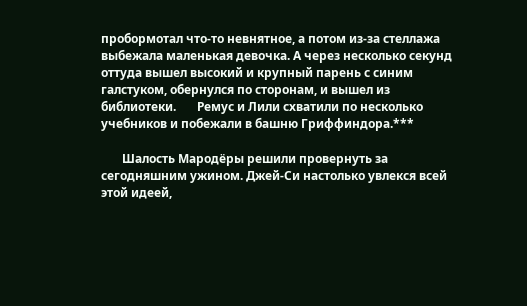пробормотал что-то невнятное, а потом из-за стеллажа выбежала маленькая девочка. А через несколько секунд оттуда вышел высокий и крупный парень с синим галстуком, обернулся по сторонам, и вышел из библиотеки.       Ремус и Лили схватили по несколько учебников и побежали в башню Гриффиндора.***

       Шалость Мародёры решили провернуть за сегодняшним ужином. Джей-Си настолько увлекся всей этой идеей,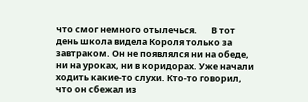что смог немного отылечься.       В тот день школа видела Короля только за завтраком. Он не появлялся ни на обеде, ни на уроках, ни в коридорах. Уже начали ходить какие-то слухи. Кто-то говорил, что он сбежал из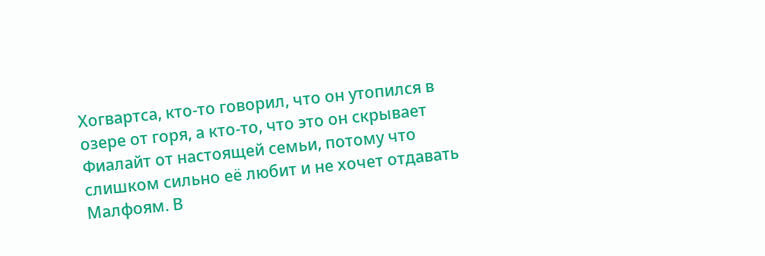Хогвартса, кто-то говорил, что он утопился в озере от горя, а кто-то, что это он скрывает Фиалайт от настоящей семьи, потому что слишком сильно её любит и не хочет отдавать Малфоям. В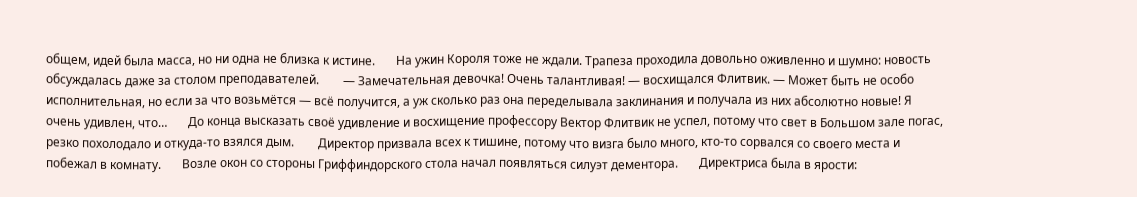общем, идей была масса, но ни одна не близка к истине.       На ужин Короля тоже не ждали. Трапеза проходила довольно оживленно и шумно: новость обсуждалась даже за столом преподавателей.        — Замечательная девочка! Очень талантливая! — восхищался Флитвик. — Может быть не особо исполнительная, но если за что возьмётся — всё получится, а уж сколько раз она переделывала заклинания и получала из них абсолютно новые! Я очень удивлен, что…       До конца высказать своё удивление и восхищение профессору Вектор Флитвик не успел, потому что свет в Большом зале погас, резко похолодало и откуда-то взялся дым.        Директор призвала всех к тишине, потому что визга было много, кто-то сорвался со своего места и побежал в комнату.       Возле окон со стороны Гриффиндорского стола начал появляться силуэт дементора.       Директриса была в ярости: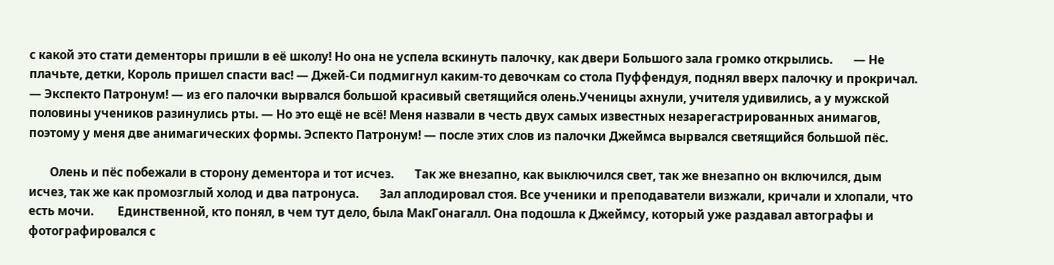с какой это стати дементоры пришли в её школу! Но она не успела вскинуть палочку, как двери Большого зала громко открылись.       — Не плачьте, детки, Король пришел спасти вас! — Джей-Си подмигнул каким-то девочкам со стола Пуффендуя, поднял вверх палочку и прокричал.       — Экспекто Патронум! — из его палочки вырвался большой красивый светящийся олень.Ученицы ахнули, учителя удивились, а у мужской половины учеников разинулись рты. — Но это ещё не всё! Меня назвали в честь двух самых известных незарегастрированных анимагов, поэтому у меня две анимагических формы. Эспекто Патронум! — после этих слов из палочки Джеймса вырвался светящийся большой пёс.

       Олень и пёс побежали в сторону дементора и тот исчез.       Так же внезапно, как выключился свет, так же внезапно он включился, дым исчез, так же как промозглый холод и два патронуса.       Зал аплодировал стоя. Все ученики и преподаватели визжали, кричали и хлопали, что есть мочи.        Единственной, кто понял, в чем тут дело, была МакГонагалл. Она подошла к Джеймсу, который уже раздавал автографы и фотографировался с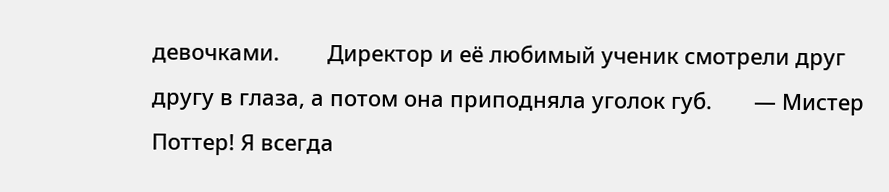девочками.        Директор и её любимый ученик смотрели друг другу в глаза, а потом она приподняла уголок губ.       — Мистер Поттер! Я всегда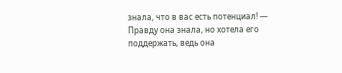знала, что в вас есть потенциал! — Правду она знала, но хотела его поддержать, ведь она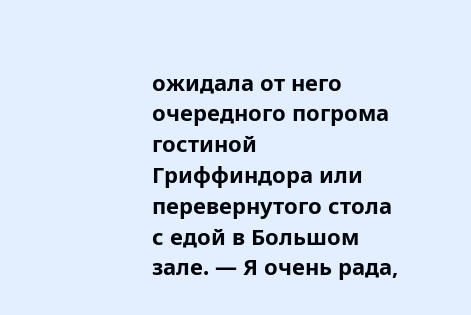ожидала от него очередного погрома гостиной Гриффиндора или перевернутого стола с едой в Большом зале. — Я очень рада,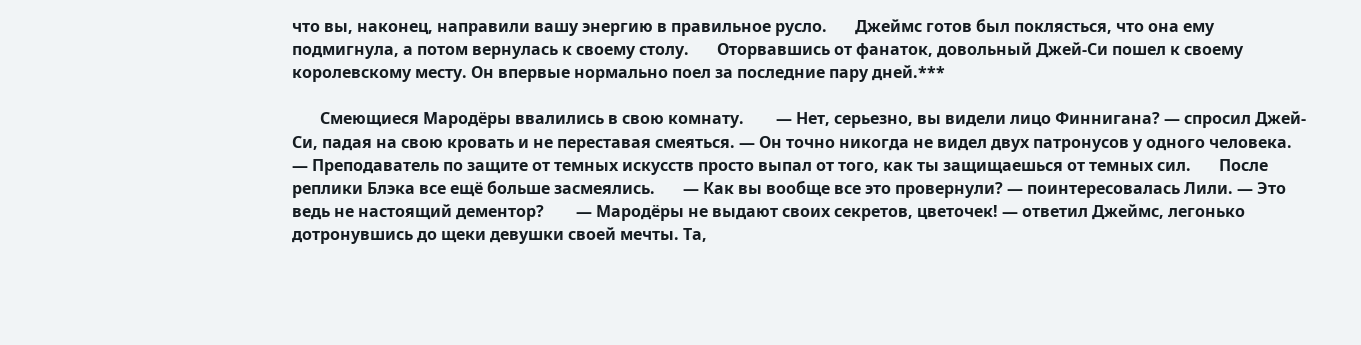что вы, наконец, направили вашу энергию в правильное русло.       Джеймс готов был поклясться, что она ему подмигнула, а потом вернулась к своему столу.       Оторвавшись от фанаток, довольный Джей-Си пошел к своему королевскому месту. Он впервые нормально поел за последние пару дней.***

       Смеющиеся Мародёры ввалились в свою комнату.        — Нет, серьезно, вы видели лицо Финнигана? — спросил Джей-Си, падая на свою кровать и не переставая смеяться. — Он точно никогда не видел двух патронусов у одного человека.        — Преподаватель по защите от темных искусств просто выпал от того, как ты защищаешься от темных сил.       После реплики Блэка все ещё больше засмеялись.       — Как вы вообще все это провернули? — поинтересовалась Лили. — Это ведь не настоящий дементор?        — Мародёры не выдают своих секретов, цветочек! — ответил Джеймс, легонько дотронувшись до щеки девушки своей мечты. Та,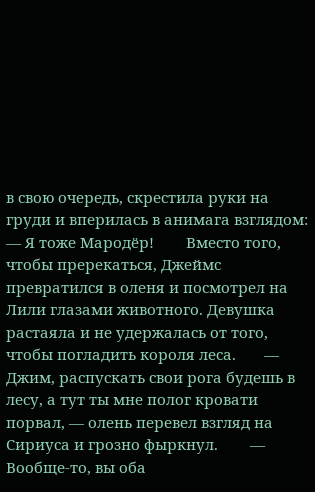в свою очередь, скрестила руки на груди и вперилась в анимага взглядом:       — Я тоже Мародёр!        Вместо того, чтобы пререкаться, Джеймс превратился в оленя и посмотрел на Лили глазами животного. Девушка растаяла и не удержалась от того, чтобы погладить короля леса.       — Джим, распускать свои рога будешь в лесу, а тут ты мне полог кровати порвал, — олень перевел взгляд на Сириуса и грозно фыркнул.        — Вообще-то, вы оба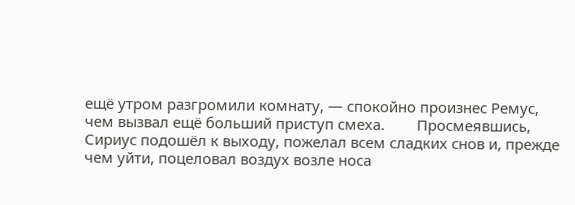ещё утром разгромили комнату, — спокойно произнес Ремус, чем вызвал ещё больший приступ смеха.        Просмеявшись, Сириус подошёл к выходу, пожелал всем сладких снов и, прежде чем уйти, поцеловал воздух возле носа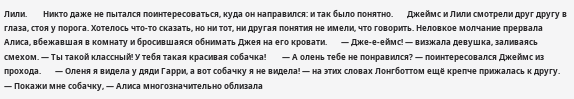Лили.        Никто даже не пытался поинтересоваться, куда он направился: и так было понятно.       Джеймс и Лили смотрели друг другу в глаза, стоя у порога. Хотелось что-то сказать, но ни тот, ни другая понятия не имели, что говорить. Неловкое молчание прервала Алиса, вбежавшая в комнату и бросившаяся обнимать Джея на его кровати.       — Дже-е-еймс! — визжала девушка, заливаясь смехом. — Ты такой классный! У тебя такая красивая собачка!        — А олень тебе не понравился? — поинтересовался Джеймс из прохода.       — Оленя я видела у дяди Гарри, а вот собачку я не видела! — на этих словах Лонгботтом ещё крепче прижалась к другу. — Покажи мне собачку, — Алиса многозначительно облизала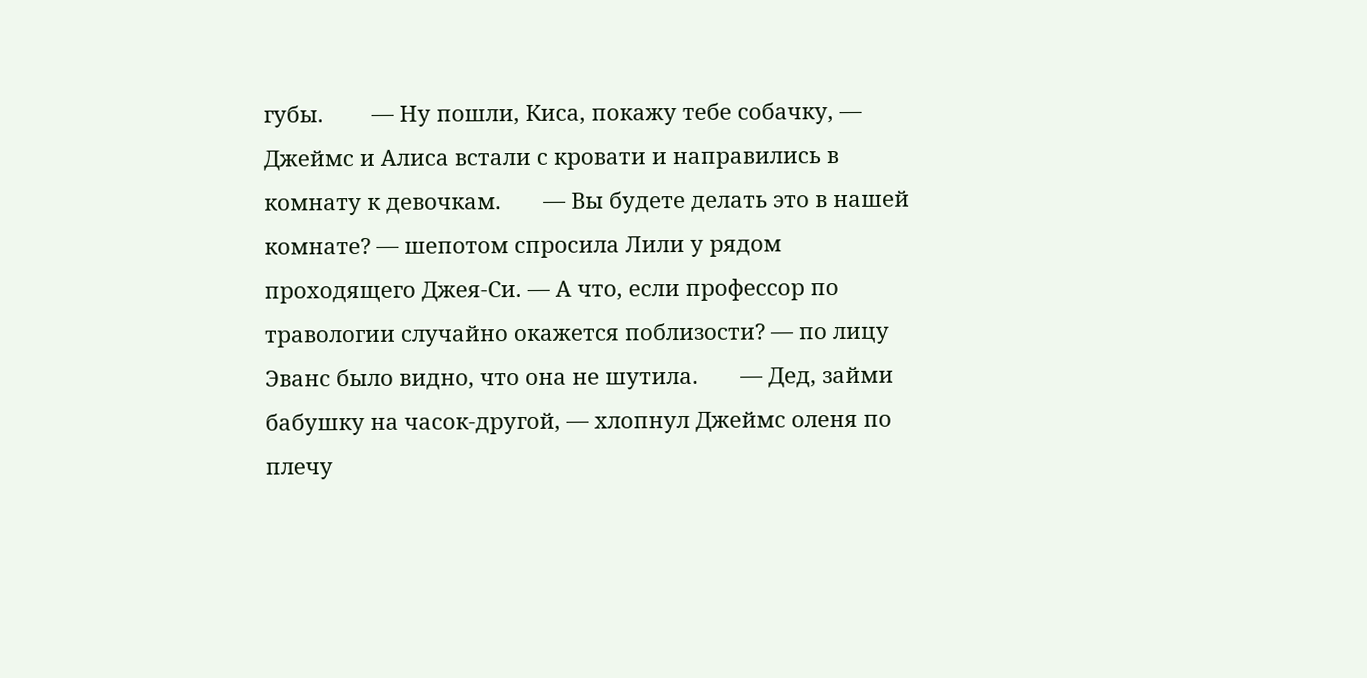губы.        — Ну пошли, Киса, покажу тебе собачку, — Джеймс и Алиса встали с кровати и направились в комнату к девочкам.       — Вы будете делать это в нашей комнате? — шепотом спросила Лили у рядом проходящего Джея-Си. — А что, если профессор по травологии случайно окажется поблизости? — по лицу Эванс было видно, что она не шутила.       — Дед, займи бабушку на часок-другой, — хлопнул Джеймс оленя по плечу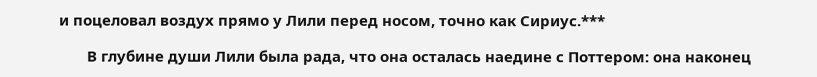и поцеловал воздух прямо у Лили перед носом, точно как Сириус.***

       В глубине души Лили была рада, что она осталась наедине с Поттером: она наконец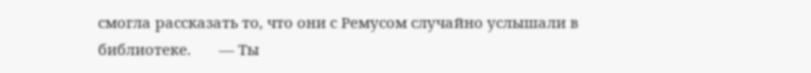смогла рассказать то, что они с Ремусом случайно услышали в библиотеке.       — Ты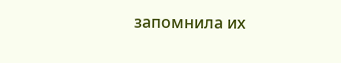запомнила их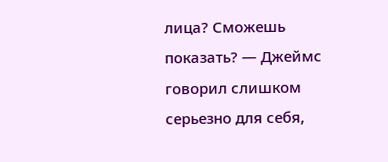лица? Сможешь показать? — Джеймс говорил слишком серьезно для себя,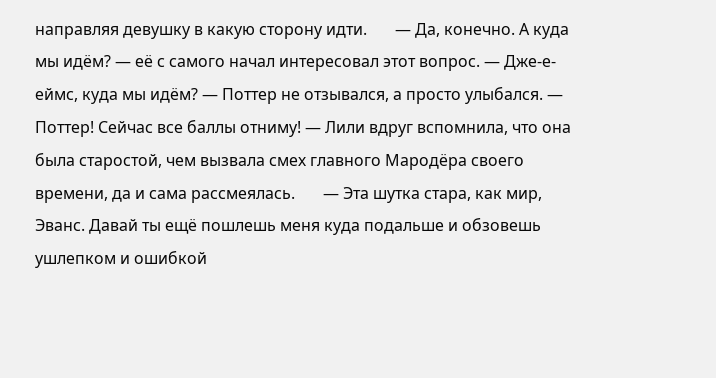направляя девушку в какую сторону идти.       — Да, конечно. А куда мы идём? — её с самого начал интересовал этот вопрос. — Дже-е-еймс, куда мы идём? — Поттер не отзывался, а просто улыбался. — Поттер! Сейчас все баллы отниму! — Лили вдруг вспомнила, что она была старостой, чем вызвала смех главного Мародёра своего времени, да и сама рассмеялась.       — Эта шутка стара, как мир, Эванс. Давай ты ещё пошлешь меня куда подальше и обзовешь ушлепком и ошибкой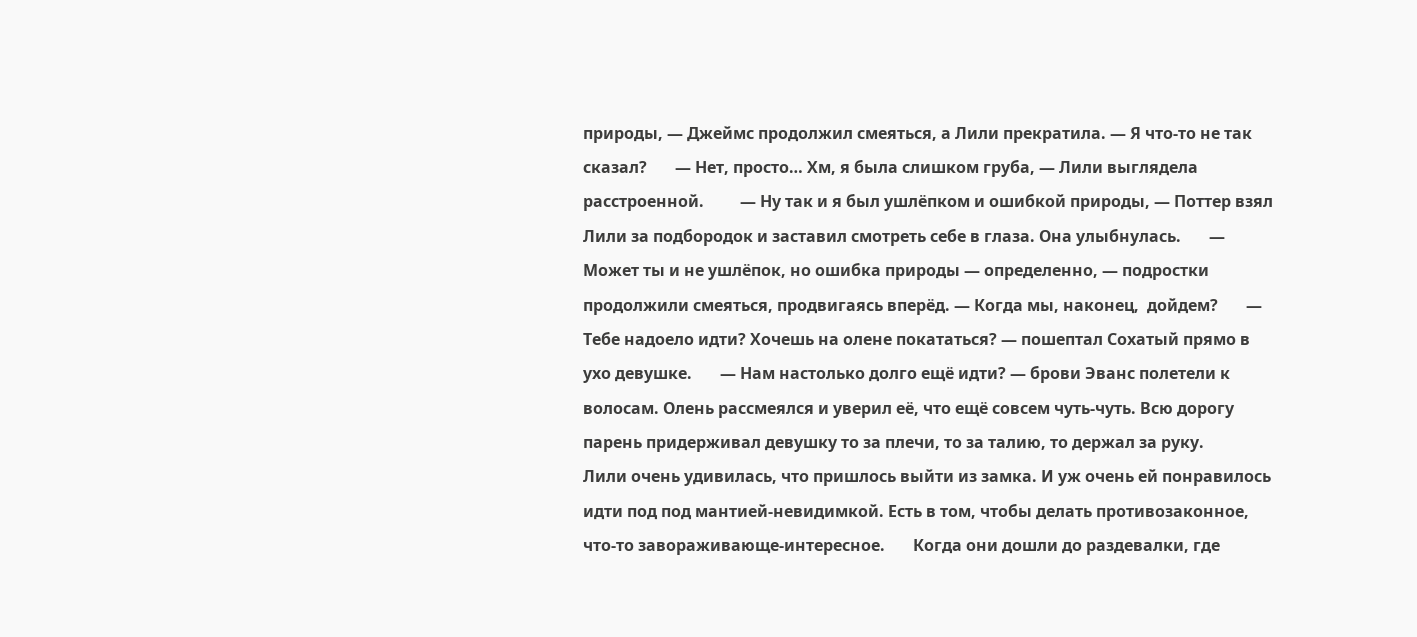природы, — Джеймс продолжил смеяться, а Лили прекратила. — Я что-то не так сказал?       — Нет, просто… Хм, я была слишком груба, — Лили выглядела расстроенной.         — Ну так и я был ушлёпком и ошибкой природы, — Поттер взял Лили за подбородок и заставил смотреть себе в глаза. Она улыбнулась.       — Может ты и не ушлёпок, но ошибка природы — определенно, — подростки продолжили смеяться, продвигаясь вперёд. — Когда мы, наконец,  дойдем?       — Тебе надоело идти? Хочешь на олене покататься? — пошептал Сохатый прямо в ухо девушке.       — Нам настолько долго ещё идти? — брови Эванс полетели к волосам. Олень рассмеялся и уверил её, что ещё совсем чуть-чуть. Всю дорогу парень придерживал девушку то за плечи, то за талию, то держал за руку.        Лили очень удивилась, что пришлось выйти из замка. И уж очень ей понравилось идти под под мантией-невидимкой. Есть в том, чтобы делать противозаконное, что-то завораживающе-интересное.       Когда они дошли до раздевалки, где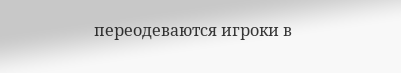переодеваются игроки в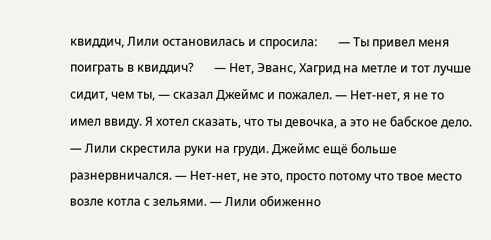квиддич, Лили остановилась и спросила:       — Ты привел меня поиграть в квиддич?       — Нет, Эванс, Хагрид на метле и тот лучше сидит, чем ты, — сказал Джеймс и пожалел. — Нет-нет, я не то имел ввиду. Я хотел сказать, что ты девочка, а это не бабское дело. — Лили скрестила руки на груди. Джеймс ещё больше разнервничался. — Нет-нет, не это, просто потому что твое место возле котла с зельями. — Лили обиженно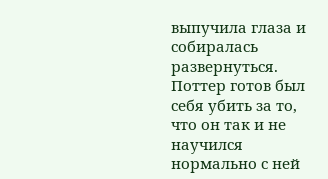выпучила глаза и собиралась развернуться. Поттер готов был себя убить за то, что он так и не научился нормально с ней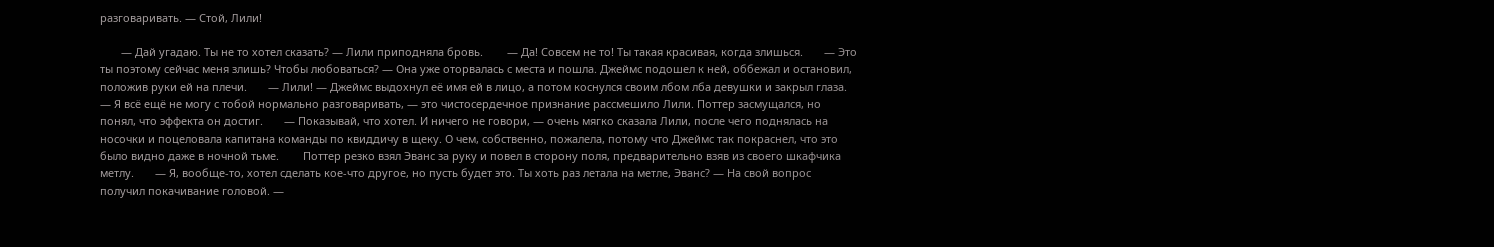разговаривать. — Стой, Лили!

       — Дай угадаю. Ты не то хотел сказать? — Лили приподняла бровь.        — Да! Совсем не то! Ты такая красивая, когда злишься.       — Это ты поэтому сейчас меня злишь? Чтобы любоваться? — Она уже оторвалась с места и пошла. Джеймс подошел к ней, оббежал и остановил, положив руки ей на плечи.       — Лили! — Джеймс выдохнул её имя ей в лицо, а потом коснулся своим лбом лба девушки и закрыл глаза. — Я всё ещё не могу с тобой нормально разговаривать, — это чистосердечное признание рассмешило Лили. Поттер засмущался, но понял, что эффекта он достиг.       — Показывай, что хотел. И ничего не говори, — очень мягко сказала Лили, после чего поднялась на носочки и поцеловала капитана команды по квиддичу в щеку. О чем, собственно, пожалела, потому что Джеймс так покраснел, что это было видно даже в ночной тьме.        Поттер резко взял Эванс за руку и повел в сторону поля, предварительно взяв из своего шкафчика метлу.       — Я, вообще-то, хотел сделать кое-что другое, но пусть будет это. Ты хоть раз летала на метле, Эванс? — На свой вопрос получил покачивание головой. —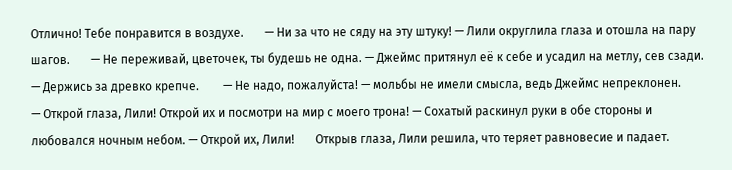Отлично! Тебе понравится в воздухе.       — Ни за что не сяду на эту штуку! — Лили округлила глаза и отошла на пару шагов.       — Не переживай, цветочек, ты будешь не одна. — Джеймс притянул её к себе и усадил на метлу, сев сзади. — Держись за древко крепче.        — Не надо, пожалуйста! — мольбы не имели смысла, ведь Джеймс непреклонен.        — Открой глаза, Лили! Открой их и посмотри на мир с моего трона! — Сохатый раскинул руки в обе стороны и любовался ночным небом. — Открой их, Лили!       Открыв глаза, Лили решила, что теряет равновесие и падает.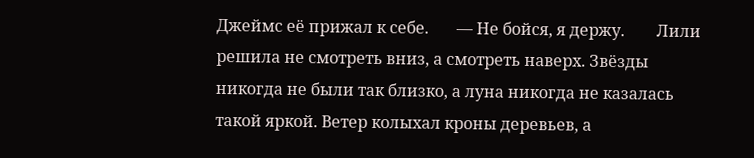Джеймс её прижал к себе.       — Не бойся, я держу.        Лили решила не смотреть вниз, а смотреть наверх. Звёзды никогда не были так близко, а луна никогда не казалась такой яркой. Ветер колыхал кроны деревьев, а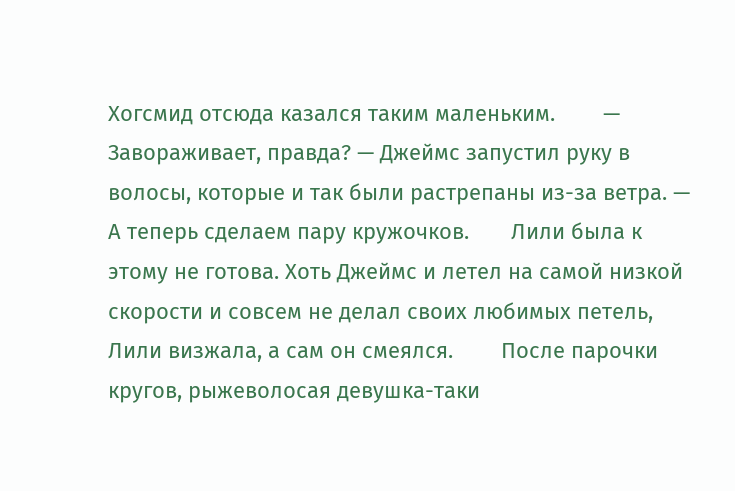Хогсмид отсюда казался таким маленьким.        — Завораживает, правда? — Джеймс запустил руку в волосы, которые и так были растрепаны из-за ветра. — А теперь сделаем пару кружочков.       Лили была к этому не готова. Хоть Джеймс и летел на самой низкой скорости и совсем не делал своих любимых петель, Лили визжала, а сам он смеялся.        После парочки кругов, рыжеволосая девушка-таки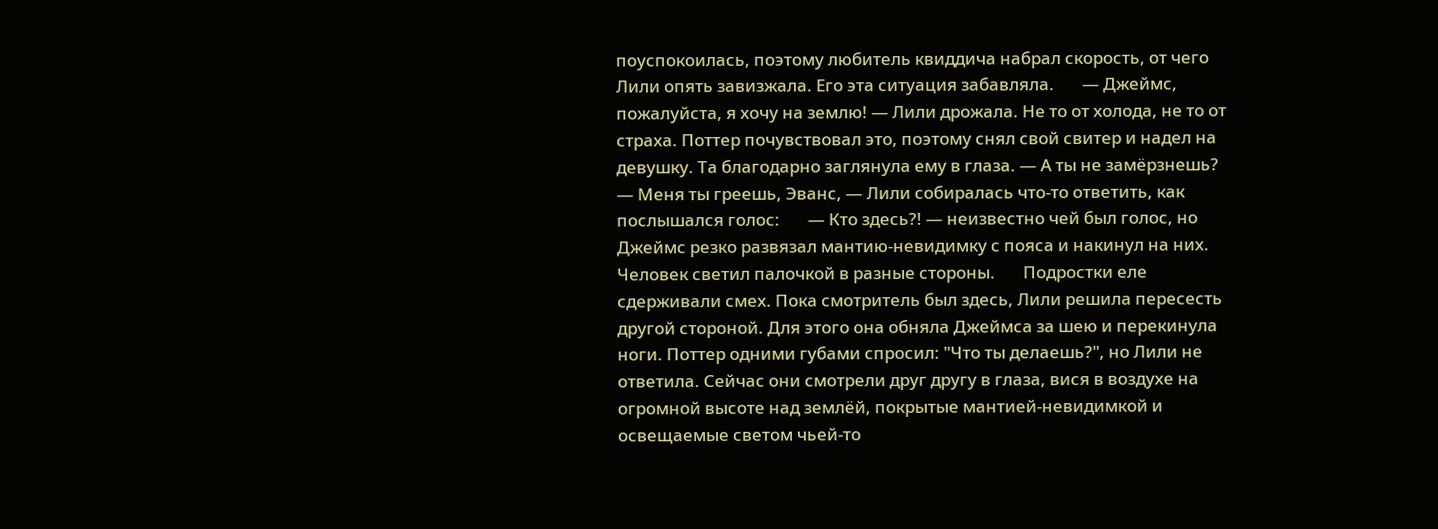поуспокоилась, поэтому любитель квиддича набрал скорость, от чего Лили опять завизжала. Его эта ситуация забавляла.       — Джеймс, пожалуйста, я хочу на землю! — Лили дрожала. Не то от холода, не то от страха. Поттер почувствовал это, поэтому снял свой свитер и надел на девушку. Та благодарно заглянула ему в глаза. — А ты не замёрзнешь?       — Меня ты греешь, Эванс, — Лили собиралась что-то ответить, как послышался голос:       — Кто здесь?! — неизвестно чей был голос, но Джеймс резко развязал мантию-невидимку с пояса и накинул на них. Человек светил палочкой в разные стороны.       Подростки еле сдерживали смех. Пока смотритель был здесь, Лили решила пересесть другой стороной. Для этого она обняла Джеймса за шею и перекинула ноги. Поттер одними губами спросил: "Что ты делаешь?", но Лили не ответила. Сейчас они смотрели друг другу в глаза, вися в воздухе на огромной высоте над землёй, покрытые мантией-невидимкой и освещаемые светом чьей-то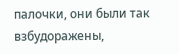палочки, они были так взбудоражены,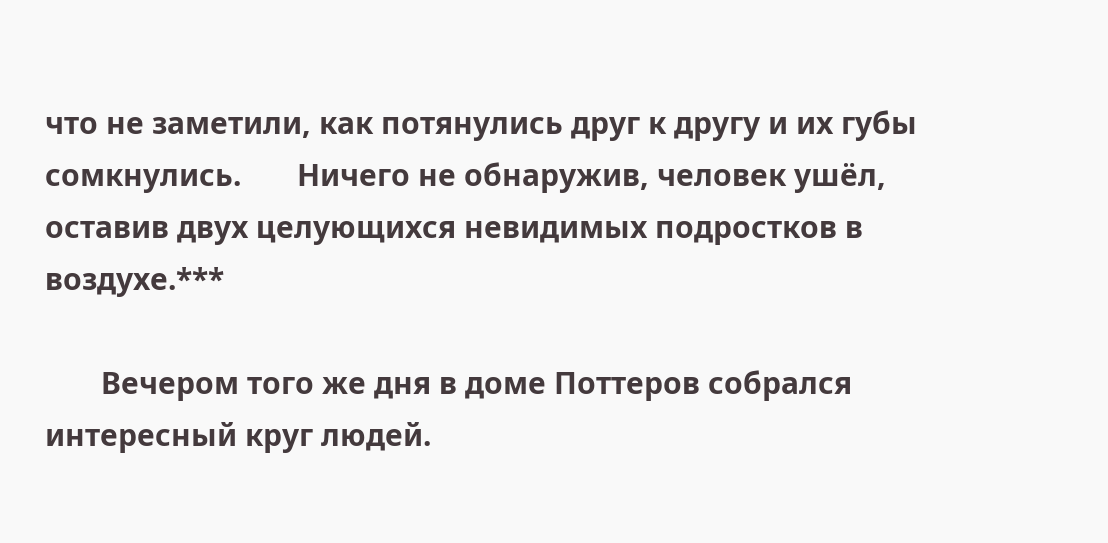что не заметили, как потянулись друг к другу и их губы сомкнулись.       Ничего не обнаружив, человек ушёл, оставив двух целующихся невидимых подростков в воздухе.***

       Вечером того же дня в доме Поттеров собрался интересный круг людей.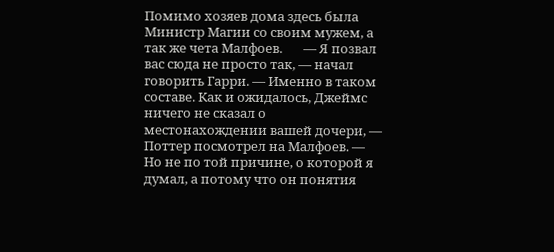Помимо хозяев дома здесь была Министр Магии со своим мужем, а так же чета Малфоев.       — Я позвал вас сюда не просто так, — начал говорить Гарри. — Именно в таком составе. Как и ожидалось, Джеймс ничего не сказал о местонахождении вашей дочери, — Поттер посмотрел на Малфоев. — Но не по той причине, о которой я думал, а потому что он понятия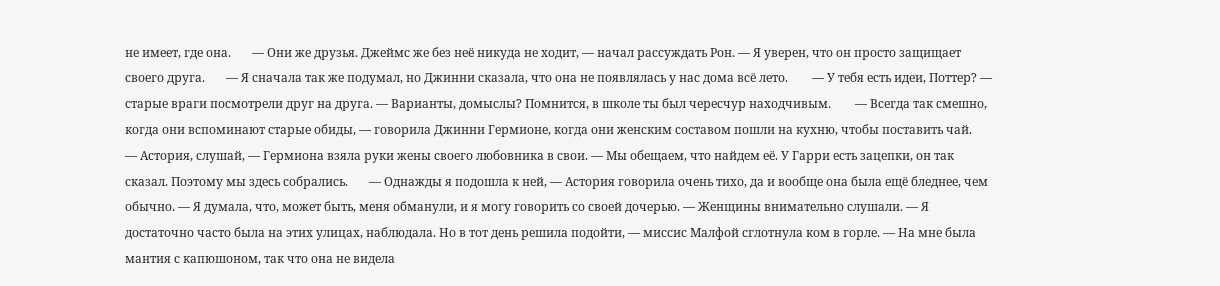не имеет, где она.       — Они же друзья. Джеймс же без неё никуда не ходит, — начал рассуждать Рон. — Я уверен, что он просто защищает своего друга.       — Я сначала так же подумал, но Джинни сказала, что она не появлялась у нас дома всё лето.        — У тебя есть идеи, Поттер? — старые враги посмотрели друг на друга. — Варианты, домыслы? Помнится, в школе ты был чересчур находчивым.        — Всегда так смешно, когда они вспоминают старые обиды, — говорила Джинни Гермионе, когда они женским составом пошли на кухню, чтобы поставить чай.        — Астория, слушай, — Гермиона взяла руки жены своего любовника в свои. — Мы обещаем, что найдем её. У Гарри есть зацепки, он так сказал. Поэтому мы здесь собрались.       — Однажды я подошла к ней, — Астория говорила очень тихо, да и вообще она была ещё бледнее, чем обычно. — Я думала, что, может быть, меня обманули, и я могу говорить со своей дочерью. — Женщины внимательно слушали. — Я достаточно часто была на этих улицах, наблюдала. Но в тот день решила подойти, — миссис Малфой сглотнула ком в горле. — На мне была мантия с капюшоном, так что она не видела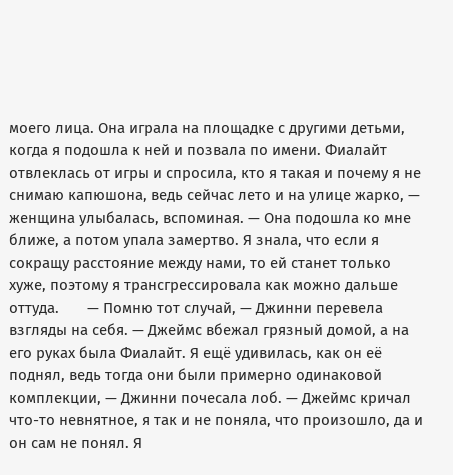моего лица. Она играла на площадке с другими детьми, когда я подошла к ней и позвала по имени. Фиалайт отвлеклась от игры и спросила, кто я такая и почему я не снимаю капюшона, ведь сейчас лето и на улице жарко, — женщина улыбалась, вспоминая. — Она подошла ко мне ближе, а потом упала замертво. Я знала, что если я сокращу расстояние между нами, то ей станет только хуже, поэтому я трансгрессировала как можно дальше оттуда.       — Помню тот случай, — Джинни перевела взгляды на себя. — Джеймс вбежал грязный домой, а на его руках была Фиалайт. Я ещё удивилась, как он её поднял, ведь тогда они были примерно одинаковой комплекции, — Джинни почесала лоб. — Джеймс кричал что-то невнятное, я так и не поняла, что произошло, да и он сам не понял. Я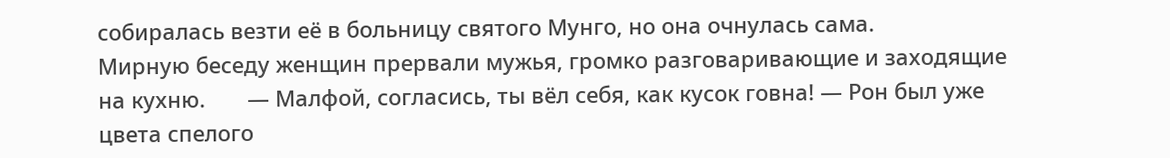собиралась везти её в больницу святого Мунго, но она очнулась сама.        Мирную беседу женщин прервали мужья, громко разговаривающие и заходящие на кухню.       — Малфой, согласись, ты вёл себя, как кусок говна! — Рон был уже цвета спелого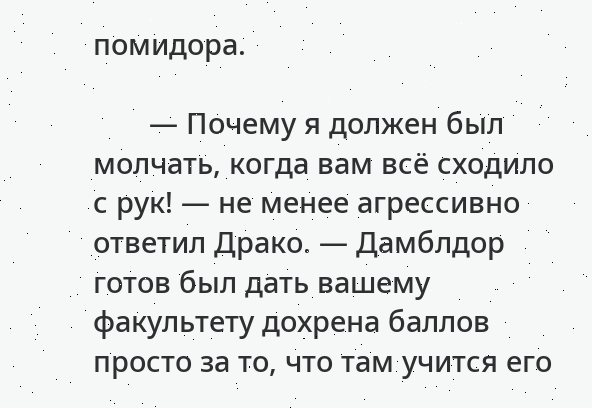помидора.

       — Почему я должен был молчать, когда вам всё сходило с рук! — не менее агрессивно ответил Драко. — Дамблдор готов был дать вашему факультету дохрена баллов просто за то, что там учится его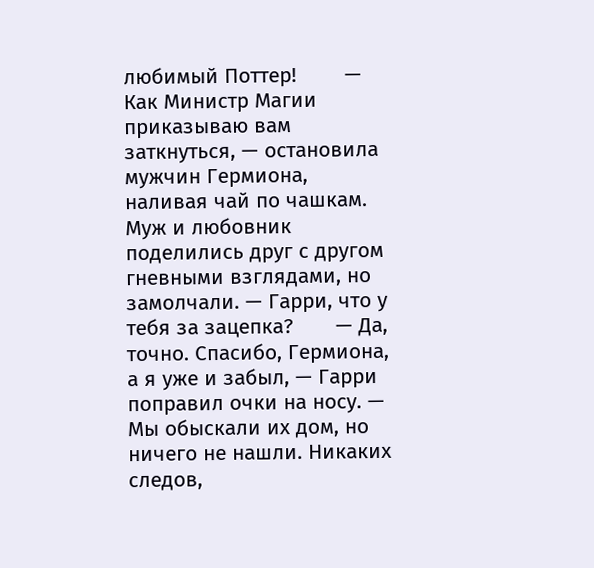любимый Поттер!        — Как Министр Магии приказываю вам заткнуться, — остановила мужчин Гермиона, наливая чай по чашкам. Муж и любовник поделились друг с другом гневными взглядами, но замолчали. — Гарри, что у тебя за зацепка?       — Да, точно. Спасибо, Гермиона, а я уже и забыл, — Гарри поправил очки на носу. — Мы обыскали их дом, но ничего не нашли. Никаких следов,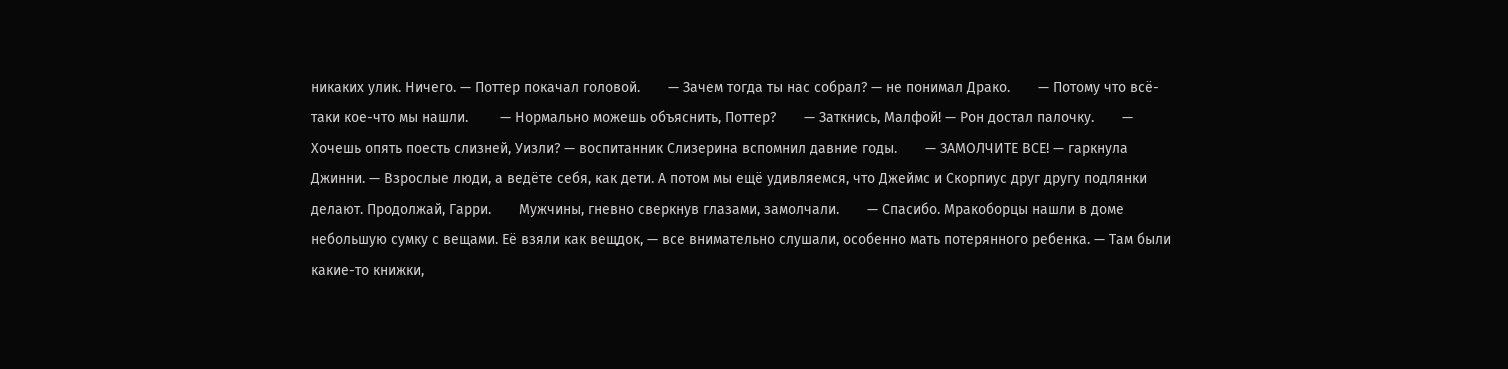никаких улик. Ничего. — Поттер покачал головой.       — Зачем тогда ты нас собрал? — не понимал Драко.       — Потому что всё-таки кое-что мы нашли.        — Нормально можешь объяснить, Поттер?       — Заткнись, Малфой! — Рон достал палочку.       — Хочешь опять поесть слизней, Уизли? — воспитанник Слизерина вспомнил давние годы.       — ЗАМОЛЧИТЕ ВСЕ! — гаркнула Джинни. — Взрослые люди, а ведёте себя, как дети. А потом мы ещё удивляемся, что Джеймс и Скорпиус друг другу подлянки делают. Продолжай, Гарри.       Мужчины, гневно сверкнув глазами, замолчали.       — Спасибо. Мракоборцы нашли в доме небольшую сумку с вещами. Её взяли как вещдок, — все внимательно слушали, особенно мать потерянного ребенка. — Там были какие-то книжки,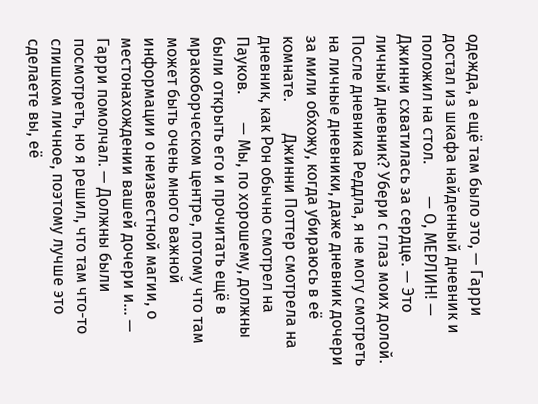одежда, а ещё там было это, — Гарри достал из шкафа найденный дневник и положил на стол.        — О, МЕРЛИН! — Джинни схватилась за сердце. — Это личный дневник? Убери с глаз моих долой. После дневника Реддла, я не могу смотреть на личные дневники, даже дневник дочери за мили обхожу, когда убираюсь в её комнате.        Джинни Поттер смотрела на дневник, как Рон обычно смотрел на Пауков.       — Мы, по хорошему, должны были открыть его и прочитать ещё в мракоборческом центре, потому что там может быть очень много важной информации о неизвестной магии, о местонахождении вашей дочери и… — Гарри помолчал. — Должны были посмотреть, но я решил, что там что-то слишком личное, поэтому лучше это сделаете вы, её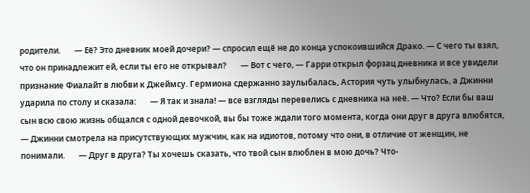родители.       — Её? Это дневник моей дочери? — спросил ещё не до конца успокоившийся Драко. — С чего ты взял, что он принадлежит ей, если ты его не открывал?       — Вот с чего, — Гарри открыл форзац дневника и все увидели признание Фиалайт в любви к Джеймсу. Гермиона сдержанно заулыбалась, Астория чуть улыбнулась, а Джинни ударила по столу и сказала:       — Я так и знала! — все взгляды перевелись с дневника на неё. — Что? Если бы ваш сын всю свою жизнь общался с одной девочкой, вы бы тоже ждали того момента, когда они друг в друга влюбятся, — Джинни смотрела на присутствующих мужчин, как на идиотов, потому что они, в отличие от женщин, не понимали.       — Друг в друга? Ты хочешь сказать, что твой сын влюблен в мою дочь? Что-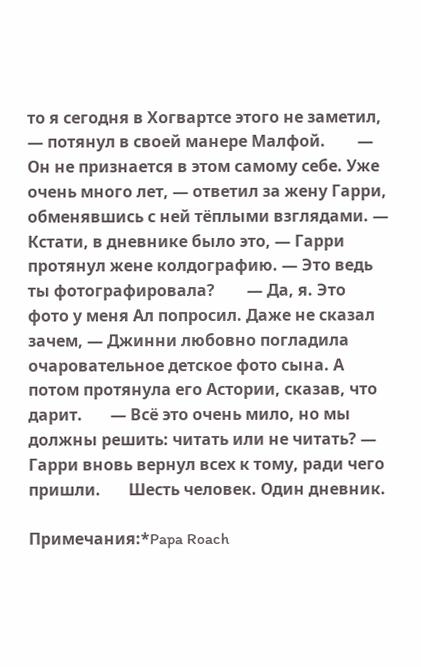то я сегодня в Хогвартсе этого не заметил, — потянул в своей манере Малфой.        — Он не признается в этом самому себе. Уже очень много лет, — ответил за жену Гарри, обменявшись с ней тёплыми взглядами. — Кстати, в дневнике было это, — Гарри протянул жене колдографию. — Это ведь ты фотографировала?        — Да, я. Это фото у меня Ал попросил. Даже не сказал зачем, — Джинни любовно погладила очаровательное детское фото сына. А потом протянула его Астории, сказав, что дарит.       — Всё это очень мило, но мы должны решить: читать или не читать? — Гарри вновь вернул всех к тому, ради чего пришли.       Шесть человек. Один дневник.

Примечания:*Papa Roach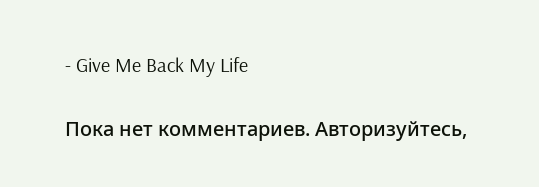- Give Me Back My Life

Пока нет комментариев. Авторизуйтесь,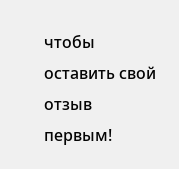чтобы оставить свой отзыв первым!